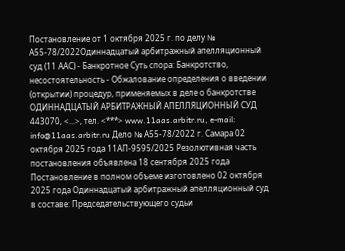Постановление от 1 октября 2025 г. по делу № А55-78/2022Одиннадцатый арбитражный апелляционный суд (11 ААС) - Банкротное Суть спора: Банкротство, несостоятельность - Обжалование определения о введении (открытии) процедур, применяемых в деле о банкротстве ОДИННАДЦАТЫЙ АРБИТРАЖНЫЙ АПЕЛЛЯЦИОННЫЙ СУД 443070, <...>, тел. <***> www.11aas.arbitr.ru, e-mail: info@11aas.arbitr.ru Дело № А55-78/2022 г. Самара 02 октября 2025 года 11АП-9595/2025 Резолютивная часть постановления объявлена 18 сентября 2025 года Постановление в полном объеме изготовлено 02 октября 2025 года Одиннадцатый арбитражный апелляционный суд в составе: Председательствующего судьи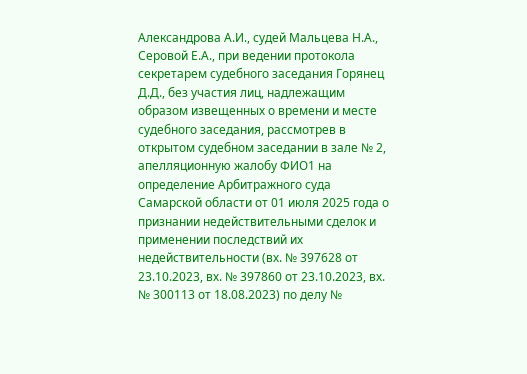Александрова А.И., судей Мальцева Н.А., Серовой Е.А., при ведении протокола секретарем судебного заседания Горянец Д.Д., без участия лиц, надлежащим образом извещенных о времени и месте судебного заседания, рассмотрев в открытом судебном заседании в зале № 2, апелляционную жалобу ФИО1 на определение Арбитражного суда Самарской области от 01 июля 2025 года о признании недействительными сделок и применении последствий их недействительности (вх. № 397628 от 23.10.2023, вх. № 397860 от 23.10.2023, вх. № 300113 от 18.08.2023) по делу №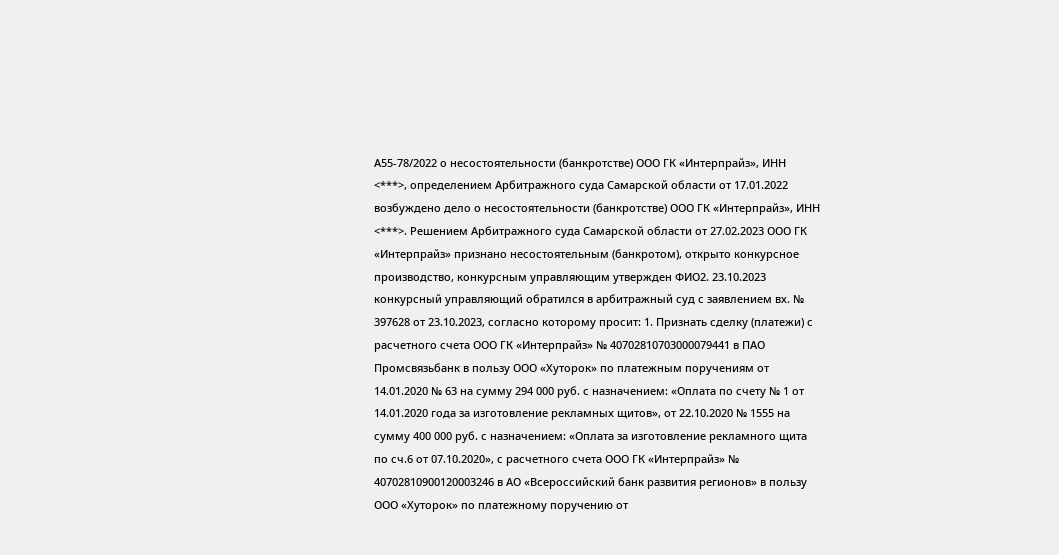А55-78/2022 о несостоятельности (банкротстве) ООО ГК «Интерпрайз», ИНН <***>, определением Арбитражного суда Самарской области от 17.01.2022 возбуждено дело о несостоятельности (банкротстве) ООО ГК «Интерпрайз», ИНН <***>. Решением Арбитражного суда Самарской области от 27.02.2023 ООО ГК «Интерпрайз» признано несостоятельным (банкротом), открыто конкурсное производство, конкурсным управляющим утвержден ФИО2. 23.10.2023 конкурсный управляющий обратился в арбитражный суд с заявлением вх. № 397628 от 23.10.2023, согласно которому просит: 1. Признать сделку (платежи) с расчетного счета ООО ГК «Интерпрайз» № 40702810703000079441 в ПАО Промсвязьбанк в пользу ООО «Хуторок» по платежным поручениям от 14.01.2020 № 63 на сумму 294 000 руб. с назначением: «Оплата по счету № 1 от 14.01.2020 года за изготовление рекламных щитов», от 22.10.2020 № 1555 на сумму 400 000 руб. с назначением: «Оплата за изготовление рекламного щита по сч.6 от 07.10.2020», с расчетного счета ООО ГК «Интерпрайз» № 40702810900120003246 в АО «Всероссийский банк развития регионов» в пользу ООО «Хуторок» по платежному поручению от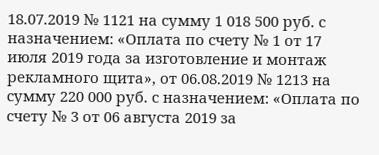18.07.2019 № 1121 на сумму 1 018 500 руб. с назначением: «Оплата по счету № 1 от 17 июля 2019 года за изготовление и монтаж рекламного щита», от 06.08.2019 № 1213 на сумму 220 000 руб. с назначением: «Оплата по счету № 3 от 06 августа 2019 за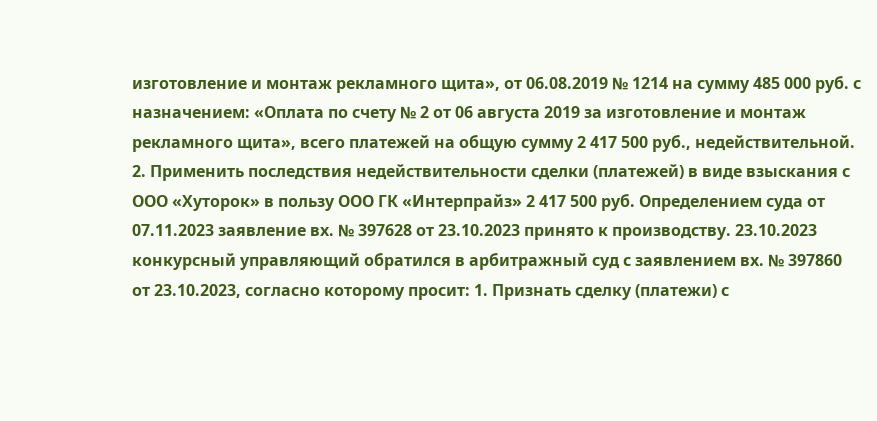изготовление и монтаж рекламного щита», от 06.08.2019 № 1214 на сумму 485 000 руб. с назначением: «Оплата по счету № 2 от 06 августа 2019 за изготовление и монтаж рекламного щита», всего платежей на общую сумму 2 417 500 руб., недействительной. 2. Применить последствия недействительности сделки (платежей) в виде взыскания с ООО «Хуторок» в пользу ООО ГК «Интерпрайз» 2 417 500 руб. Определением суда от 07.11.2023 заявление вх. № 397628 от 23.10.2023 принято к производству. 23.10.2023 конкурсный управляющий обратился в арбитражный суд с заявлением вх. № 397860 от 23.10.2023, согласно которому просит: 1. Признать сделку (платежи) с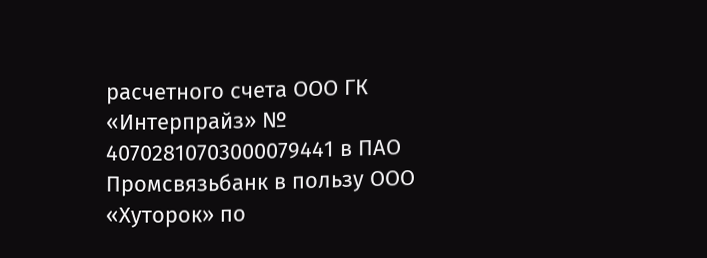расчетного счета ООО ГК «Интерпрайз» № 40702810703000079441 в ПАО Промсвязьбанк в пользу ООО «Хуторок» по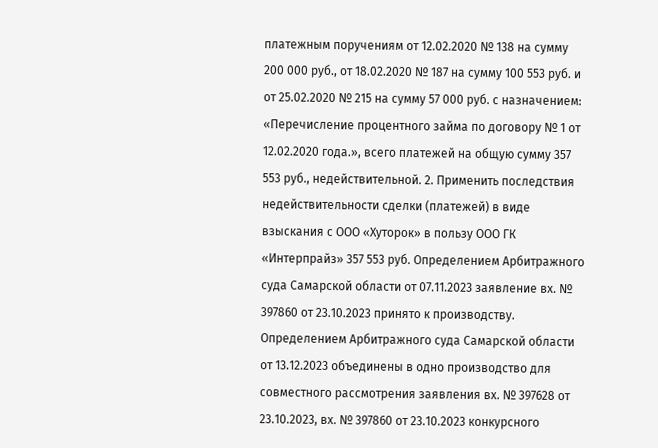платежным поручениям от 12.02.2020 № 138 на сумму 200 000 руб., от 18.02.2020 № 187 на сумму 100 553 руб. и от 25.02.2020 № 215 на сумму 57 000 руб. с назначением: «Перечисление процентного займа по договору № 1 от 12.02.2020 года.», всего платежей на общую сумму 357 553 руб., недействительной. 2. Применить последствия недействительности сделки (платежей) в виде взыскания с ООО «Хуторок» в пользу ООО ГК «Интерпрайз» 357 553 руб. Определением Арбитражного суда Самарской области от 07.11.2023 заявление вх. № 397860 от 23.10.2023 принято к производству. Определением Арбитражного суда Самарской области от 13.12.2023 объединены в одно производство для совместного рассмотрения заявления вх. № 397628 от 23.10.2023, вх. № 397860 от 23.10.2023 конкурсного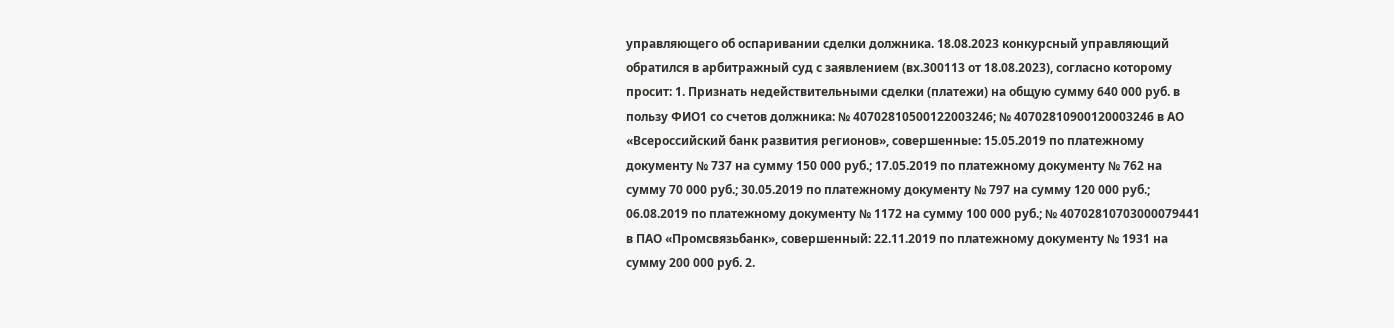управляющего об оспаривании сделки должника. 18.08.2023 конкурсный управляющий обратился в арбитражный суд с заявлением (вх.300113 от 18.08.2023), согласно которому просит: 1. Признать недействительными сделки (платежи) на общую сумму 640 000 руб. в пользу ФИО1 со счетов должника: № 40702810500122003246; № 40702810900120003246 в АО «Всероссийский банк развития регионов», совершенные: 15.05.2019 по платежному документу № 737 на сумму 150 000 руб.; 17.05.2019 по платежному документу № 762 на сумму 70 000 руб.; 30.05.2019 по платежному документу № 797 на сумму 120 000 руб.; 06.08.2019 по платежному документу № 1172 на сумму 100 000 руб.; № 40702810703000079441 в ПАО «Промсвязьбанк», совершенный: 22.11.2019 по платежному документу № 1931 на сумму 200 000 руб. 2.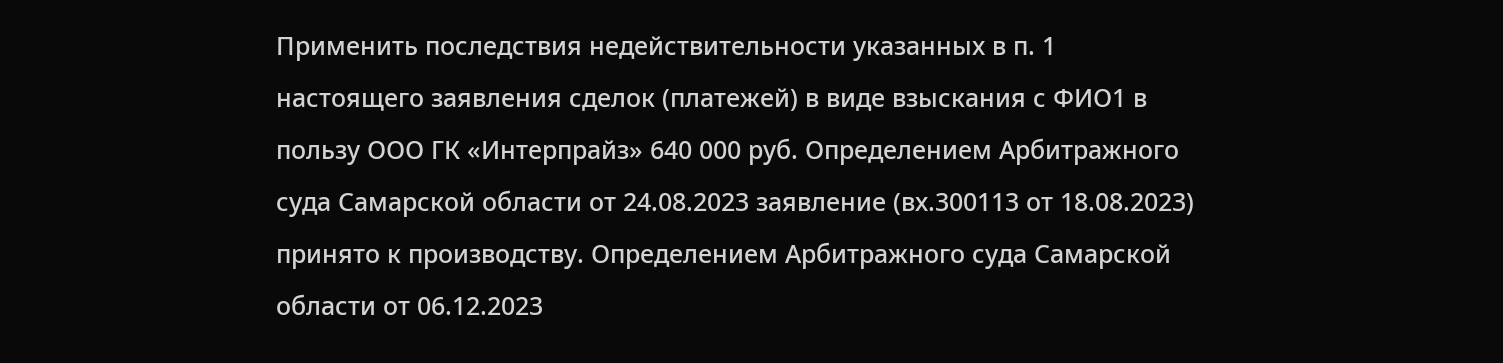Применить последствия недействительности указанных в п. 1 настоящего заявления сделок (платежей) в виде взыскания с ФИО1 в пользу ООО ГК «Интерпрайз» 640 000 руб. Определением Арбитражного суда Самарской области от 24.08.2023 заявление (вх.300113 от 18.08.2023) принято к производству. Определением Арбитражного суда Самарской области от 06.12.2023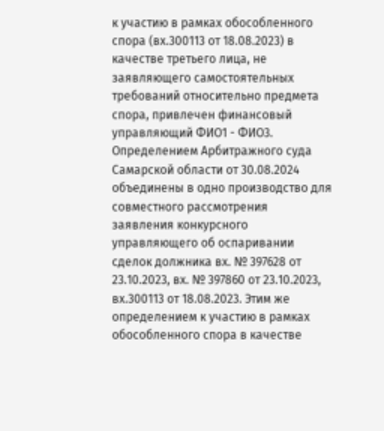к участию в рамках обособленного спора (вх.300113 от 18.08.2023) в качестве третьего лица, не заявляющего самостоятельных требований относительно предмета спора, привлечен финансовый управляющий ФИО1 - ФИО3. Определением Арбитражного суда Самарской области от 30.08.2024 объединены в одно производство для совместного рассмотрения заявления конкурсного управляющего об оспаривании сделок должника вх. № 397628 от 23.10.2023, вх. № 397860 от 23.10.2023, вх.300113 от 18.08.2023. Этим же определением к участию в рамках обособленного спора в качестве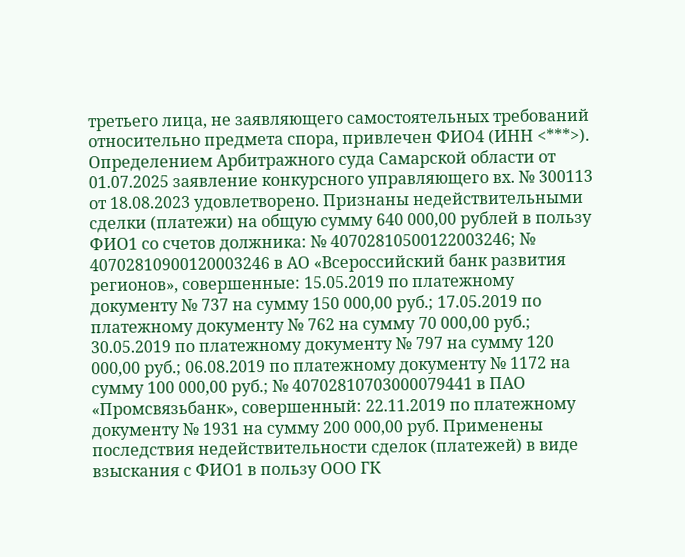третьего лица, не заявляющего самостоятельных требований относительно предмета спора, привлечен ФИО4 (ИНН <***>). Определением Арбитражного суда Самарской области от 01.07.2025 заявление конкурсного управляющего вх. № 300113 от 18.08.2023 удовлетворено. Признаны недействительными сделки (платежи) на общую сумму 640 000,00 рублей в пользу ФИО1 со счетов должника: № 40702810500122003246; № 40702810900120003246 в АО «Всероссийский банк развития регионов», совершенные: 15.05.2019 по платежному документу № 737 на сумму 150 000,00 руб.; 17.05.2019 по платежному документу № 762 на сумму 70 000,00 руб.; 30.05.2019 по платежному документу № 797 на сумму 120 000,00 руб.; 06.08.2019 по платежному документу № 1172 на сумму 100 000,00 руб.; № 40702810703000079441 в ПАО «Промсвязьбанк», совершенный: 22.11.2019 по платежному документу № 1931 на сумму 200 000,00 руб. Применены последствия недействительности сделок (платежей) в виде взыскания с ФИО1 в пользу ООО ГК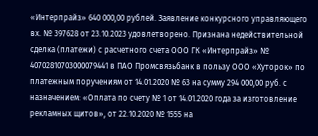«Интерпрайз» 640 000,00 рублей. Заявление конкурсного управляющего вх. № 397628 от 23.10.2023 удовлетворено. Признана недействительной сделка (платежи) с расчетного счета ООО ГК «Интерпрайз» № 40702810703000079441 в ПАО Промсвязьбанк в пользу ООО «Хуторок» по платежным поручениям от 14.01.2020 № 63 на сумму 294 000,00 руб. с назначением: «Оплата по счету № 1 от 14.01.2020 года за изготовление рекламных щитов», от 22.10.2020 № 1555 на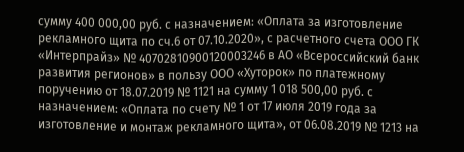сумму 400 000,00 руб. с назначением: «Оплата за изготовление рекламного щита по сч.6 от 07.10.2020», с расчетного счета ООО ГК «Интерпрайз» № 40702810900120003246 в АО «Всероссийский банк развития регионов» в пользу ООО «Хуторок» по платежному поручению от 18.07.2019 № 1121 на сумму 1 018 500,00 руб. с назначением: «Оплата по счету № 1 от 17 июля 2019 года за изготовление и монтаж рекламного щита», от 06.08.2019 № 1213 на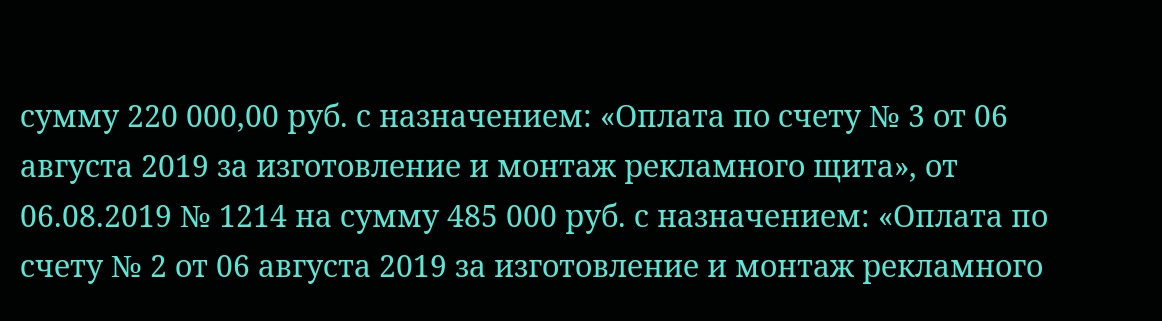сумму 220 000,00 руб. с назначением: «Оплата по счету № 3 от 06 августа 2019 за изготовление и монтаж рекламного щита», от 06.08.2019 № 1214 на сумму 485 000 руб. с назначением: «Оплата по счету № 2 от 06 августа 2019 за изготовление и монтаж рекламного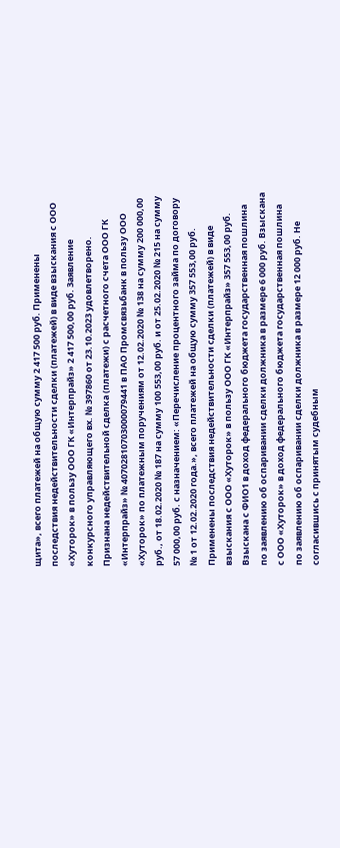щита», всего платежей на общую сумму 2 417 500 руб. Применены последствия недействительности сделки (платежей) в виде взыскания с ООО «Хуторок» в пользу ООО ГК «Интерпрайз» 2 417 500,00 руб. Заявление конкурсного управляющего вх. № 397860 от 23.10.2023 удовлетворено. Признана недействительной сделка (платежи) с расчетного счета ООО ГК «Интерпрайз» № 40702810703000079441 в ПАО Промсвязьбанк в пользу ООО «Хуторок» по платежным поручениям от 12.02.2020 № 138 на сумму 200 000,00 руб., от 18.02.2020 № 187 на сумму 100 553,00 руб. и от 25.02.2020 № 215 на сумму 57 000,00 руб. с назначением: «Перечисление процентного займа по договору № 1 от 12.02.2020 года.», всего платежей на общую сумму 357 553,00 руб. Применены последствия недействительности сделки (платежей) в виде взыскания с ООО «Хуторок» в пользу ООО ГК «Интерпрайз» 357 553,00 руб. Взыскана с ФИО1 в доход федерального бюджета государственная пошлина по заявлению об оспаривании сделки должника в размере 6 000 руб. Взыскана с ООО «Хуторок» в доход федерального бюджета государственная пошлина по заявлению об оспаривании сделки должника в размере 12 000 руб. Не согласившись с принятым судебным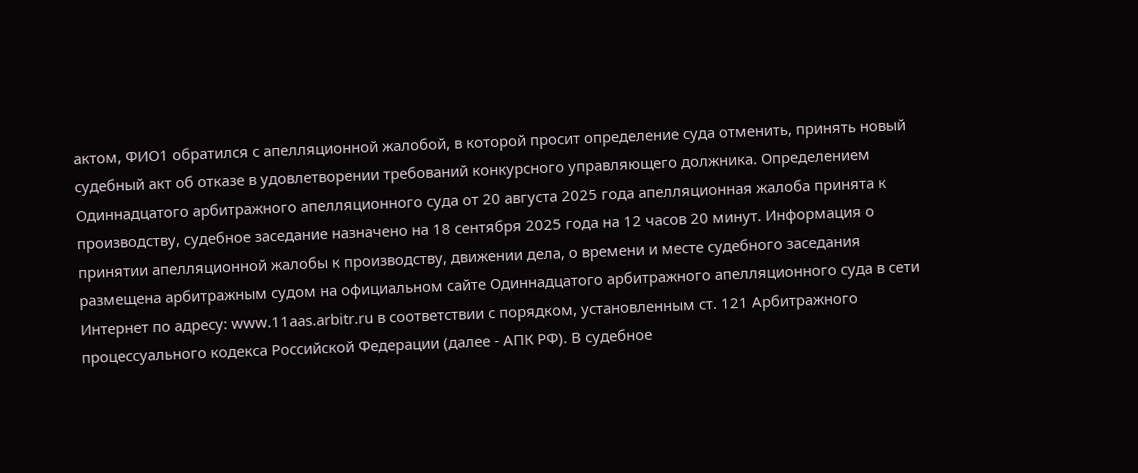актом, ФИО1 обратился с апелляционной жалобой, в которой просит определение суда отменить, принять новый судебный акт об отказе в удовлетворении требований конкурсного управляющего должника. Определением Одиннадцатого арбитражного апелляционного суда от 20 августа 2025 года апелляционная жалоба принята к производству, судебное заседание назначено на 18 сентября 2025 года на 12 часов 20 минут. Информация о принятии апелляционной жалобы к производству, движении дела, о времени и месте судебного заседания размещена арбитражным судом на официальном сайте Одиннадцатого арбитражного апелляционного суда в сети Интернет по адресу: www.11aas.arbitr.ru в соответствии с порядком, установленным ст. 121 Арбитражного процессуального кодекса Российской Федерации (далее - АПК РФ). В судебное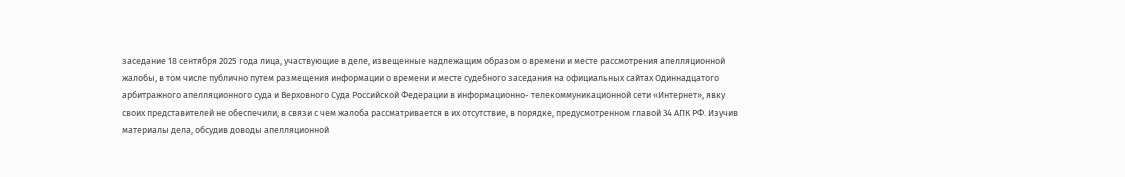заседание 18 сентября 2025 года лица, участвующие в деле, извещенные надлежащим образом о времени и месте рассмотрения апелляционной жалобы, в том числе публично путем размещения информации о времени и месте судебного заседания на официальных сайтах Одиннадцатого арбитражного апелляционного суда и Верховного Суда Российской Федерации в информационно- телекоммуникационной сети «Интернет», явку своих представителей не обеспечили, в связи с чем жалоба рассматривается в их отсутствие, в порядке, предусмотренном главой 34 АПК РФ. Изучив материалы дела, обсудив доводы апелляционной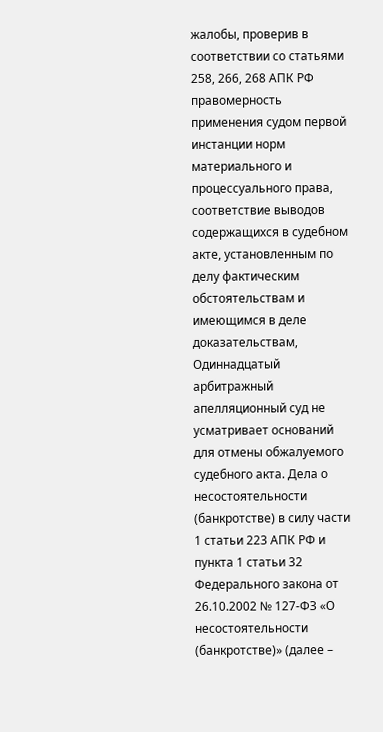жалобы, проверив в соответствии со статьями 258, 266, 268 АПК РФ правомерность применения судом первой инстанции норм материального и процессуального права, соответствие выводов содержащихся в судебном акте, установленным по делу фактическим обстоятельствам и имеющимся в деле доказательствам, Одиннадцатый арбитражный апелляционный суд не усматривает оснований для отмены обжалуемого судебного акта. Дела о несостоятельности (банкротстве) в силу части 1 статьи 223 АПК РФ и пункта 1 статьи 32 Федерального закона от 26.10.2002 № 127-ФЗ «О несостоятельности (банкротстве)» (далее –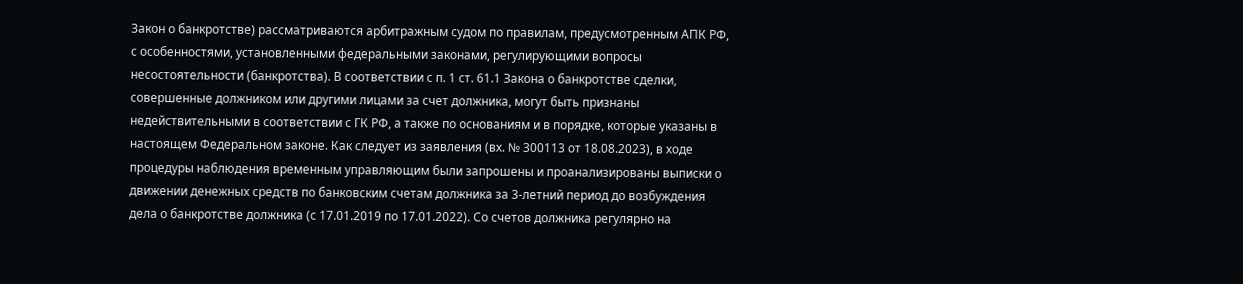Закон о банкротстве) рассматриваются арбитражным судом по правилам, предусмотренным АПК РФ, с особенностями, установленными федеральными законами, регулирующими вопросы несостоятельности (банкротства). В соответствии с п. 1 ст. 61.1 Закона о банкротстве сделки, совершенные должником или другими лицами за счет должника, могут быть признаны недействительными в соответствии с ГК РФ, а также по основаниям и в порядке, которые указаны в настоящем Федеральном законе. Как следует из заявления (вх. № 300113 от 18.08.2023), в ходе процедуры наблюдения временным управляющим были запрошены и проанализированы выписки о движении денежных средств по банковским счетам должника за 3-летний период до возбуждения дела о банкротстве должника (с 17.01.2019 по 17.01.2022). Со счетов должника регулярно на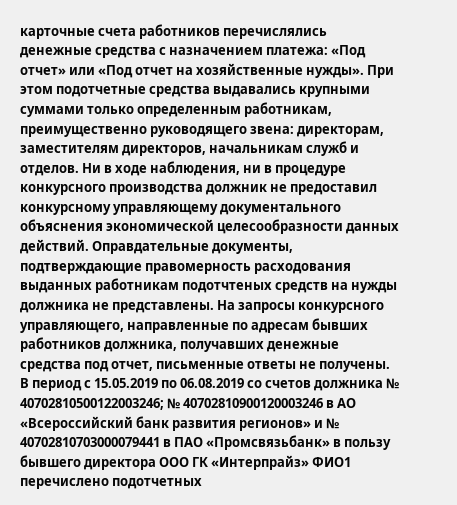карточные счета работников перечислялись денежные средства с назначением платежа: «Под отчет» или «Под отчет на хозяйственные нужды». При этом подотчетные средства выдавались крупными суммами только определенным работникам, преимущественно руководящего звена: директорам, заместителям директоров, начальникам служб и отделов. Ни в ходе наблюдения, ни в процедуре конкурсного производства должник не предоставил конкурсному управляющему документального объяснения экономической целесообразности данных действий. Оправдательные документы, подтверждающие правомерность расходования выданных работникам подотчтеных средств на нужды должника не представлены. На запросы конкурсного управляющего, направленные по адресам бывших работников должника, получавших денежные средства под отчет, письменные ответы не получены. В период с 15.05.2019 по 06.08.2019 со счетов должника № 40702810500122003246; № 40702810900120003246 в АО «Всероссийский банк развития регионов» и № 40702810703000079441 в ПАО «Промсвязьбанк» в пользу бывшего директора ООО ГК «Интерпрайз» ФИО1 перечислено подотчетных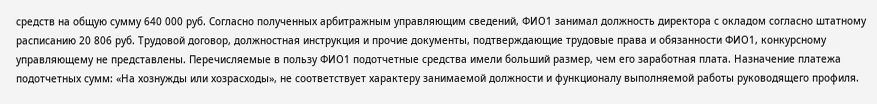средств на общую сумму 640 000 руб. Согласно полученных арбитражным управляющим сведений, ФИО1 занимал должность директора с окладом согласно штатному расписанию 20 806 руб. Трудовой договор, должностная инструкция и прочие документы, подтверждающие трудовые права и обязанности ФИО1, конкурсному управляющему не представлены. Перечисляемые в пользу ФИО1 подотчетные средства имели больший размер, чем его заработная плата. Назначение платежа подотчетных сумм: «На хознужды или хозрасходы», не соответствует характеру занимаемой должности и функционалу выполняемой работы руководящего профиля.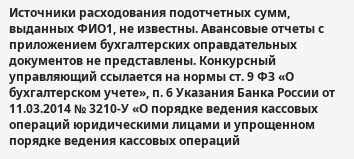Источники расходования подотчетных сумм, выданных ФИО1, не известны. Авансовые отчеты с приложением бухгалтерских оправдательных документов не представлены. Конкурсный управляющий ссылается на нормы ст. 9 ФЗ «О бухгалтерском учете», п. 6 Указания Банка России от 11.03.2014 № 3210-У «О порядке ведения кассовых операций юридическими лицами и упрощенном порядке ведения кассовых операций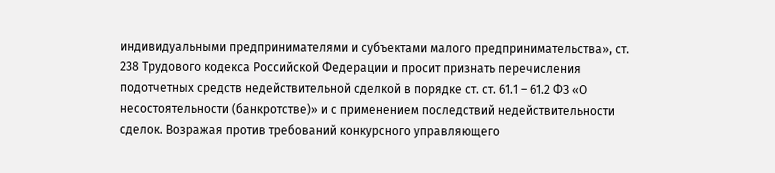индивидуальными предпринимателями и субъектами малого предпринимательства», ст. 238 Трудового кодекса Российской Федерации и просит признать перечисления подотчетных средств недействительной сделкой в порядке ст. ст. 61.1 – 61.2 ФЗ «О несостоятельности (банкротстве)» и с применением последствий недействительности сделок. Возражая против требований конкурсного управляющего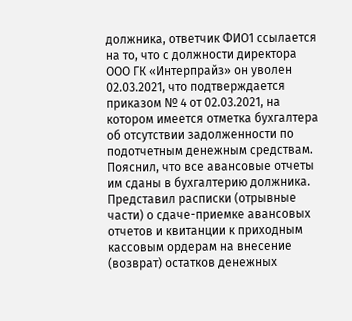должника, ответчик ФИО1 ссылается на то, что с должности директора ООО ГК «Интерпрайз» он уволен 02.03.2021, что подтверждается приказом № 4 от 02.03.2021, на котором имеется отметка бухгалтера об отсутствии задолженности по подотчетным денежным средствам. Пояснил, что все авансовые отчеты им сданы в бухгалтерию должника. Представил расписки (отрывные части) о сдаче-приемке авансовых отчетов и квитанции к приходным кассовым ордерам на внесение (возврат) остатков денежных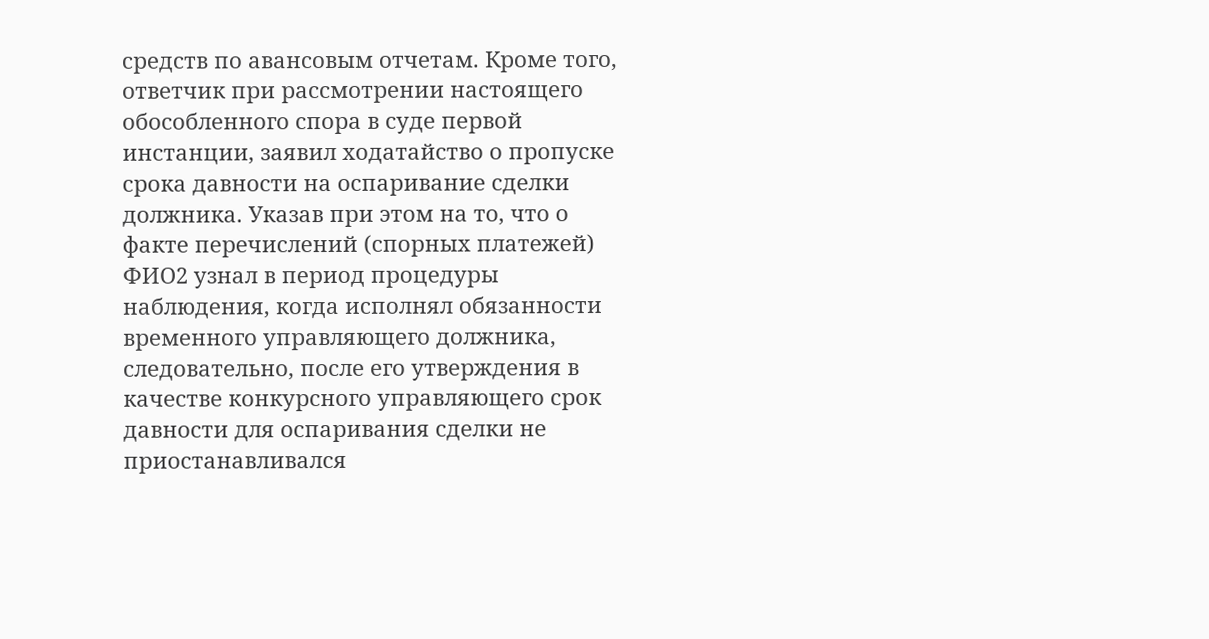средств по авансовым отчетам. Кроме того, ответчик при рассмотрении настоящего обособленного спора в суде первой инстанции, заявил ходатайство о пропуске срока давности на оспаривание сделки должника. Указав при этом на то, что о факте перечислений (спорных платежей) ФИО2 узнал в период процедуры наблюдения, когда исполнял обязанности временного управляющего должника, следовательно, после его утверждения в качестве конкурсного управляющего срок давности для оспаривания сделки не приостанавливался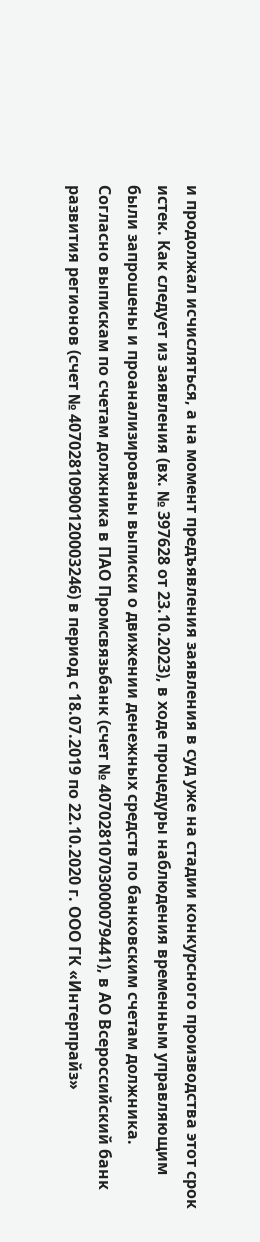и продолжал исчисляться, а на момент предъявления заявления в суд уже на стадии конкурсного производства этот срок истек. Как следует из заявления (вх. № 397628 от 23.10.2023), в ходе процедуры наблюдения временным управляющим были запрошены и проанализированы выписки о движении денежных средств по банковским счетам должника. Согласно выпискам по счетам должника в ПАО Промсвязьбанк (счет № 40702810703000079441), в АО Всероссийский банк развития регионов (счет № 40702810900120003246) в период с 18.07.2019 по 22.10.2020 г. ООО ГК «Интерпрайз»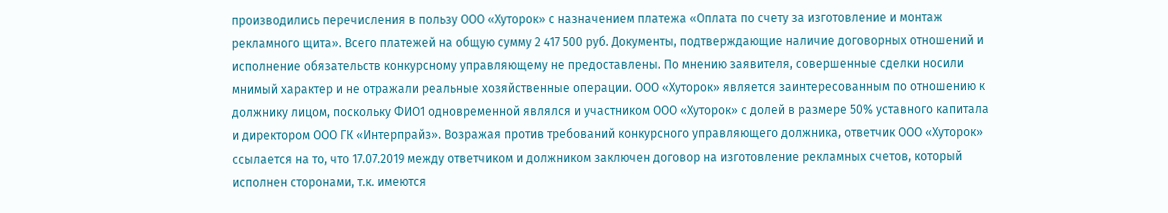производились перечисления в пользу ООО «Хуторок» с назначением платежа «Оплата по счету за изготовление и монтаж рекламного щита». Всего платежей на общую сумму 2 417 500 руб. Документы, подтверждающие наличие договорных отношений и исполнение обязательств конкурсному управляющему не предоставлены. По мнению заявителя, совершенные сделки носили мнимый характер и не отражали реальные хозяйственные операции. ООО «Хуторок» является заинтересованным по отношению к должнику лицом, поскольку ФИО1 одновременной являлся и участником ООО «Хуторок» с долей в размере 50% уставного капитала и директором ООО ГК «Интерпрайз». Возражая против требований конкурсного управляющего должника, ответчик ООО «Хуторок» ссылается на то, что 17.07.2019 между ответчиком и должником заключен договор на изготовление рекламных счетов, который исполнен сторонами, т.к. имеются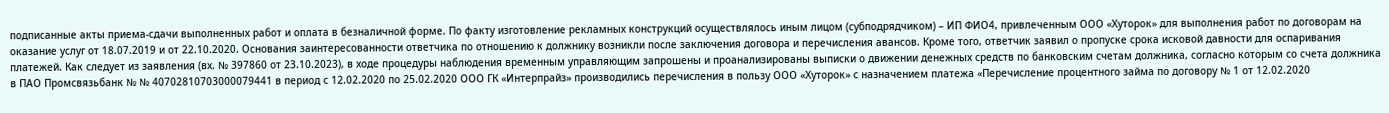подписанные акты приема-сдачи выполненных работ и оплата в безналичной форме. По факту изготовление рекламных конструкций осуществлялось иным лицом (субподрядчиком) – ИП ФИО4, привлеченным ООО «Хуторок» для выполнения работ по договорам на оказание услуг от 18.07.2019 и от 22.10.2020. Основания заинтересованности ответчика по отношению к должнику возникли после заключения договора и перечисления авансов. Кроме того, ответчик заявил о пропуске срока исковой давности для оспаривания платежей. Как следует из заявления (вх. № 397860 от 23.10.2023), в ходе процедуры наблюдения временным управляющим запрошены и проанализированы выписки о движении денежных средств по банковским счетам должника, согласно которым со счета должника в ПАО Промсвязьбанк № № 40702810703000079441 в период с 12.02.2020 по 25.02.2020 ООО ГК «Интерпрайз» производились перечисления в пользу ООО «Хуторок» с назначением платежа «Перечисление процентного займа по договору № 1 от 12.02.2020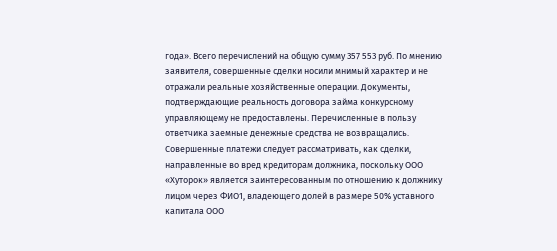года». Всего перечислений на общую сумму 357 553 руб. По мнению заявителя, совершенные сделки носили мнимый характер и не отражали реальные хозяйственные операции. Документы, подтверждающие реальность договора займа конкурсному управляющему не предоставлены. Перечисленные в пользу ответчика заемные денежные средства не возвращались. Совершенные платежи следует рассматривать, как сделки, направленные во вред кредиторам должника, поскольку ООО «Хуторок» является заинтересованным по отношению к должнику лицом через ФИО1, владеющего долей в размере 50% уставного капитала ООО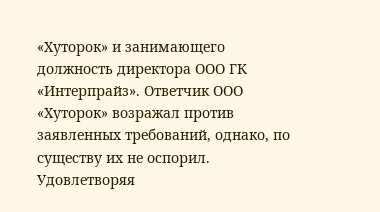«Хуторок» и занимающего должность директора ООО ГК «Интерпрайз». Ответчик ООО «Хуторок» возражал против заявленных требований, однако, по существу их не оспорил. Удовлетворяя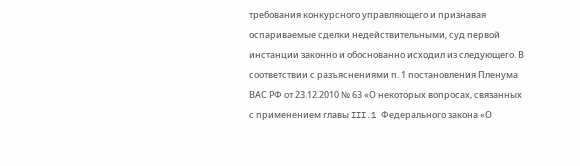требования конкурсного управляющего и признавая оспариваемые сделки недействительными, суд первой инстанции законно и обоснованно исходил из следующего. В соответствии с разъяснениями п. 1 постановления Пленума ВАС РФ от 23.12.2010 № 63 «О некоторых вопросах, связанных с применением главы III.1 Федерального закона «О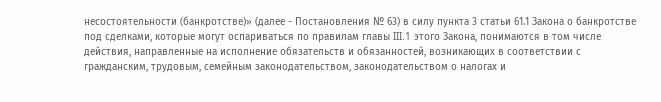несостоятельности (банкротстве)» (далее - Постановления № 63) в силу пункта 3 статьи 61.1 Закона о банкротстве под сделками, которые могут оспариваться по правилам главы III.1 этого Закона, понимаются в том числе действия, направленные на исполнение обязательств и обязанностей, возникающих в соответствии с гражданским, трудовым, семейным законодательством, законодательством о налогах и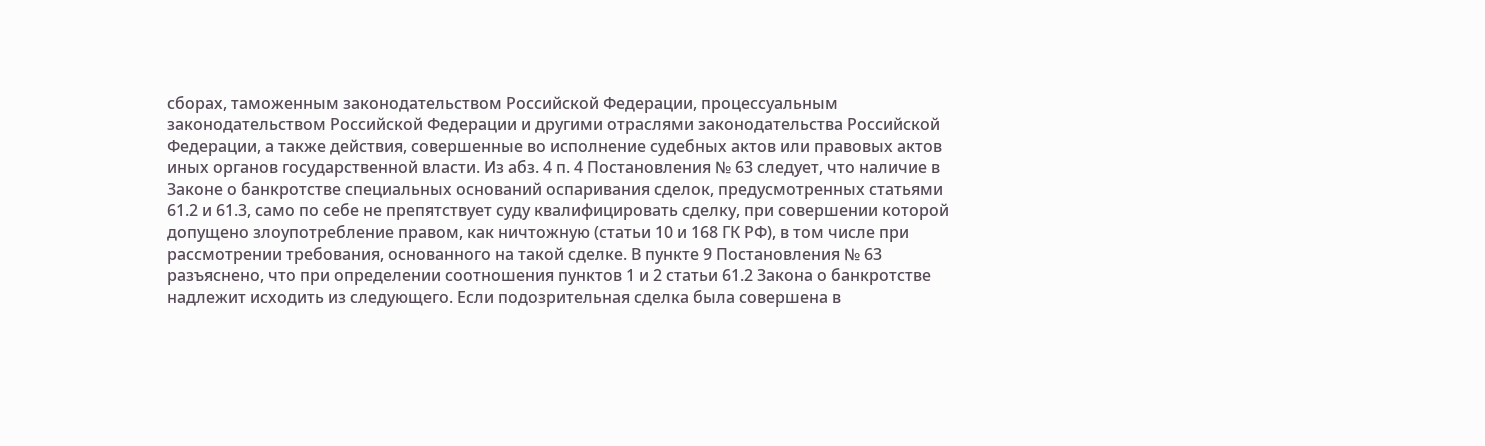сборах, таможенным законодательством Российской Федерации, процессуальным законодательством Российской Федерации и другими отраслями законодательства Российской Федерации, а также действия, совершенные во исполнение судебных актов или правовых актов иных органов государственной власти. Из абз. 4 п. 4 Постановления № 63 следует, что наличие в Законе о банкротстве специальных оснований оспаривания сделок, предусмотренных статьями 61.2 и 61.3, само по себе не препятствует суду квалифицировать сделку, при совершении которой допущено злоупотребление правом, как ничтожную (статьи 10 и 168 ГК РФ), в том числе при рассмотрении требования, основанного на такой сделке. В пункте 9 Постановления № 63 разъяснено, что при определении соотношения пунктов 1 и 2 статьи 61.2 Закона о банкротстве надлежит исходить из следующего. Если подозрительная сделка была совершена в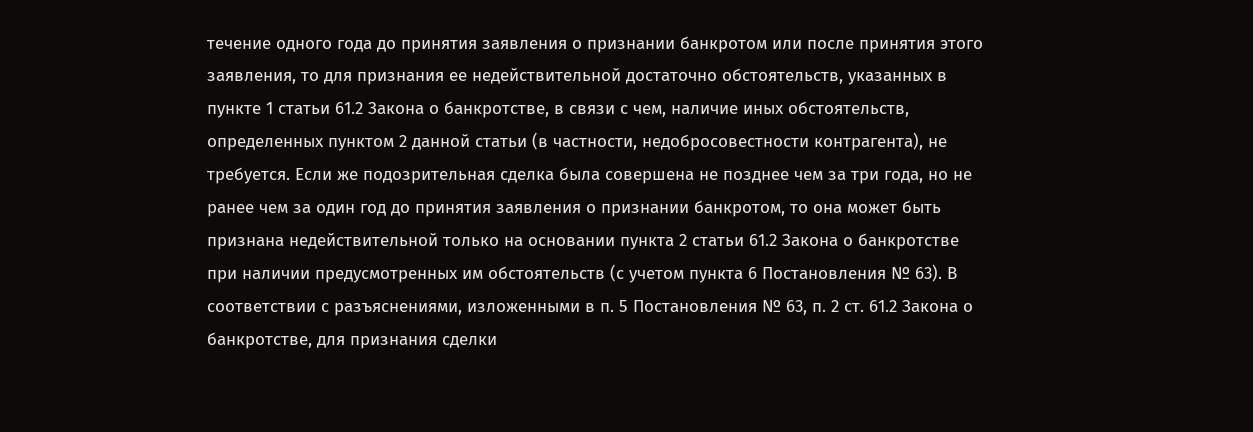течение одного года до принятия заявления о признании банкротом или после принятия этого заявления, то для признания ее недействительной достаточно обстоятельств, указанных в пункте 1 статьи 61.2 Закона о банкротстве, в связи с чем, наличие иных обстоятельств, определенных пунктом 2 данной статьи (в частности, недобросовестности контрагента), не требуется. Если же подозрительная сделка была совершена не позднее чем за три года, но не ранее чем за один год до принятия заявления о признании банкротом, то она может быть признана недействительной только на основании пункта 2 статьи 61.2 Закона о банкротстве при наличии предусмотренных им обстоятельств (с учетом пункта 6 Постановления № 63). В соответствии с разъяснениями, изложенными в п. 5 Постановления № 63, п. 2 ст. 61.2 Закона о банкротстве, для признания сделки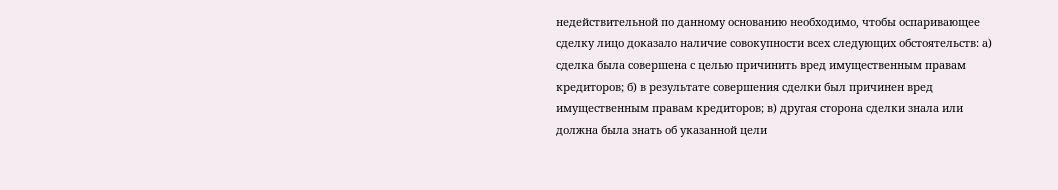недействительной по данному основанию необходимо, чтобы оспаривающее сделку лицо доказало наличие совокупности всех следующих обстоятельств: а) сделка была совершена с целью причинить вред имущественным правам кредиторов; б) в результате совершения сделки был причинен вред имущественным правам кредиторов; в) другая сторона сделки знала или должна была знать об указанной цели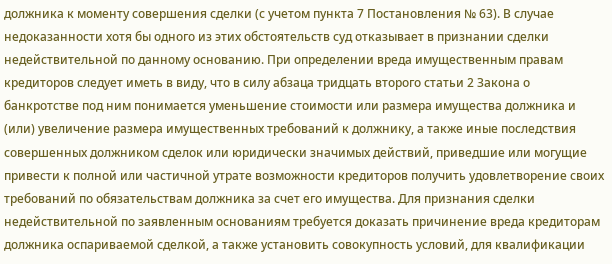должника к моменту совершения сделки (с учетом пункта 7 Постановления № 63). В случае недоказанности хотя бы одного из этих обстоятельств суд отказывает в признании сделки недействительной по данному основанию. При определении вреда имущественным правам кредиторов следует иметь в виду, что в силу абзаца тридцать второго статьи 2 Закона о банкротстве под ним понимается уменьшение стоимости или размера имущества должника и (или) увеличение размера имущественных требований к должнику, а также иные последствия совершенных должником сделок или юридически значимых действий, приведшие или могущие привести к полной или частичной утрате возможности кредиторов получить удовлетворение своих требований по обязательствам должника за счет его имущества. Для признания сделки недействительной по заявленным основаниям требуется доказать причинение вреда кредиторам должника оспариваемой сделкой, а также установить совокупность условий, для квалификации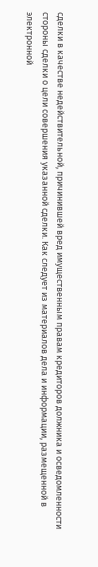сделки в качестве недействительной, причинившей вред имущественным правам кредиторов должника и осведомленности стороны сделки о цели совершения указанной сделки. Как следует из материалов дела и информации, размещенной в электронной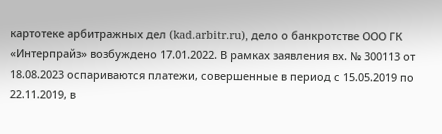картотеке арбитражных дел (kad.arbitr.ru), дело о банкротстве ООО ГК «Интерпрайз» возбуждено 17.01.2022. В рамках заявления вх. № 300113 от 18.08.2023 оспариваются платежи, совершенные в период с 15.05.2019 по 22.11.2019, в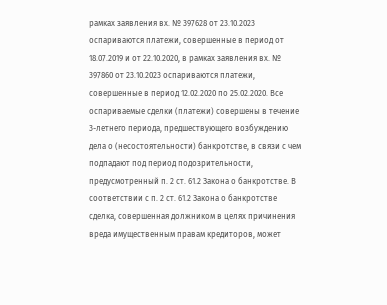рамках заявления вх. № 397628 от 23.10.2023 оспариваются платежи, совершенные в период от 18.07.2019 и от 22.10.2020, в рамках заявления вх. № 397860 от 23.10.2023 оспариваются платежи, совершенные в период 12.02.2020 по 25.02.2020. Все оспариваемые сделки (платежи) совершены в течение 3-летнего периода, предшествующего возбуждению дела о (несостоятельности) банкротстве, в связи с чем подпадают под период подозрительности, предусмотренный п. 2 ст. 61.2 Закона о банкротстве. В соответствии с п. 2 ст. 61.2 Закона о банкротстве сделка, совершенная должником в целях причинения вреда имущественным правам кредиторов, может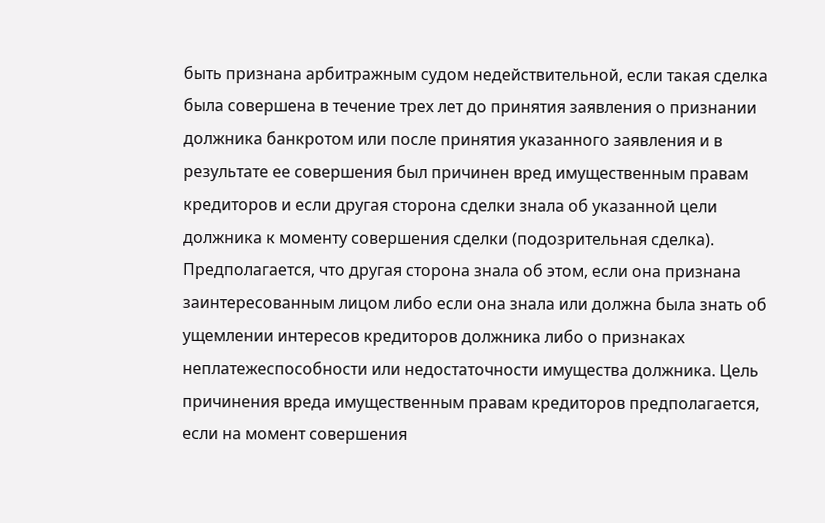быть признана арбитражным судом недействительной, если такая сделка была совершена в течение трех лет до принятия заявления о признании должника банкротом или после принятия указанного заявления и в результате ее совершения был причинен вред имущественным правам кредиторов и если другая сторона сделки знала об указанной цели должника к моменту совершения сделки (подозрительная сделка). Предполагается, что другая сторона знала об этом, если она признана заинтересованным лицом либо если она знала или должна была знать об ущемлении интересов кредиторов должника либо о признаках неплатежеспособности или недостаточности имущества должника. Цель причинения вреда имущественным правам кредиторов предполагается, если на момент совершения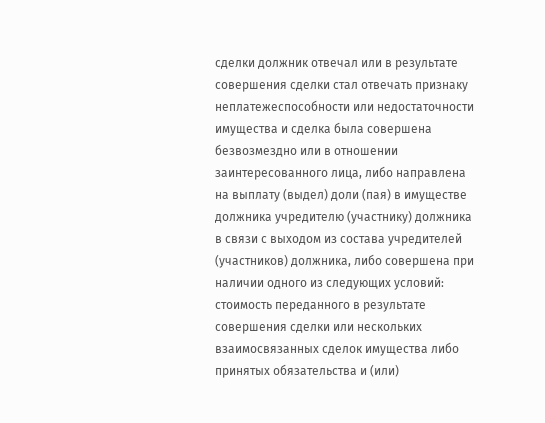сделки должник отвечал или в результате совершения сделки стал отвечать признаку неплатежеспособности или недостаточности имущества и сделка была совершена безвозмездно или в отношении заинтересованного лица, либо направлена на выплату (выдел) доли (пая) в имуществе должника учредителю (участнику) должника в связи с выходом из состава учредителей (участников) должника, либо совершена при наличии одного из следующих условий: стоимость переданного в результате совершения сделки или нескольких взаимосвязанных сделок имущества либо принятых обязательства и (или)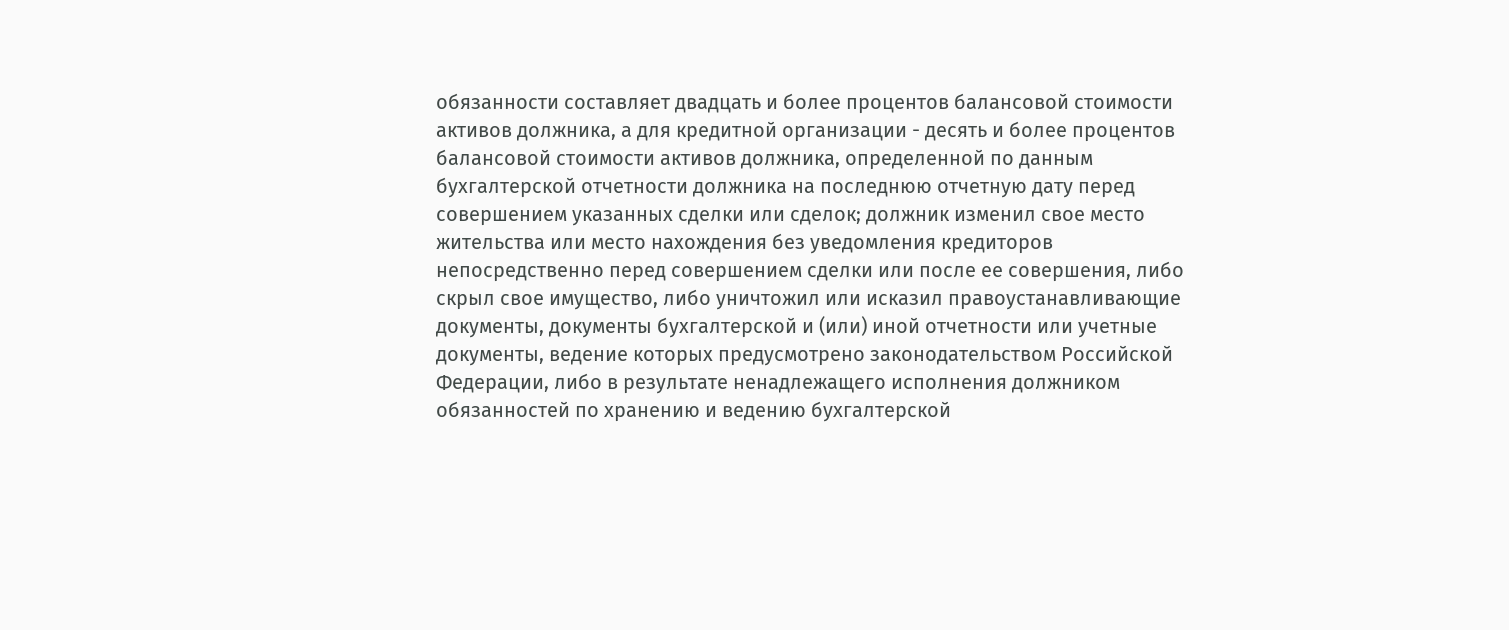обязанности составляет двадцать и более процентов балансовой стоимости активов должника, а для кредитной организации - десять и более процентов балансовой стоимости активов должника, определенной по данным бухгалтерской отчетности должника на последнюю отчетную дату перед совершением указанных сделки или сделок; должник изменил свое место жительства или место нахождения без уведомления кредиторов непосредственно перед совершением сделки или после ее совершения, либо скрыл свое имущество, либо уничтожил или исказил правоустанавливающие документы, документы бухгалтерской и (или) иной отчетности или учетные документы, ведение которых предусмотрено законодательством Российской Федерации, либо в результате ненадлежащего исполнения должником обязанностей по хранению и ведению бухгалтерской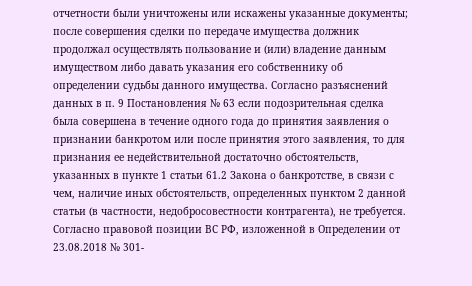отчетности были уничтожены или искажены указанные документы; после совершения сделки по передаче имущества должник продолжал осуществлять пользование и (или) владение данным имуществом либо давать указания его собственнику об определении судьбы данного имущества. Согласно разъяснений данных в п. 9 Постановления № 63 если подозрительная сделка была совершена в течение одного года до принятия заявления о признании банкротом или после принятия этого заявления, то для признания ее недействительной достаточно обстоятельств, указанных в пункте 1 статьи 61.2 Закона о банкротстве, в связи с чем, наличие иных обстоятельств, определенных пунктом 2 данной статьи (в частности, недобросовестности контрагента), не требуется. Согласно правовой позиции ВС РФ, изложенной в Определении от 23.08.2018 № 301-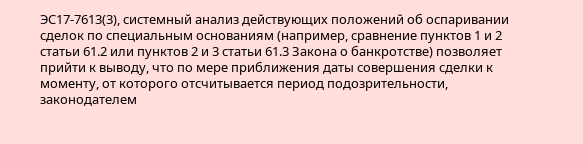ЭС17-7613(3), системный анализ действующих положений об оспаривании сделок по специальным основаниям (например, сравнение пунктов 1 и 2 статьи 61.2 или пунктов 2 и 3 статьи 61.3 Закона о банкротстве) позволяет прийти к выводу, что по мере приближения даты совершения сделки к моменту, от которого отсчитывается период подозрительности, законодателем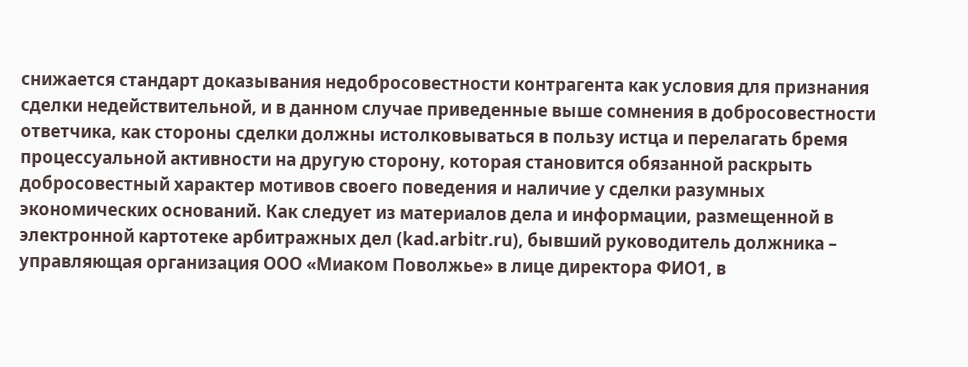снижается стандарт доказывания недобросовестности контрагента как условия для признания сделки недействительной, и в данном случае приведенные выше сомнения в добросовестности ответчика, как стороны сделки должны истолковываться в пользу истца и перелагать бремя процессуальной активности на другую сторону, которая становится обязанной раскрыть добросовестный характер мотивов своего поведения и наличие у сделки разумных экономических оснований. Как следует из материалов дела и информации, размещенной в электронной картотеке арбитражных дел (kad.arbitr.ru), бывший руководитель должника – управляющая организация ООО «Миаком Поволжье» в лице директора ФИО1, в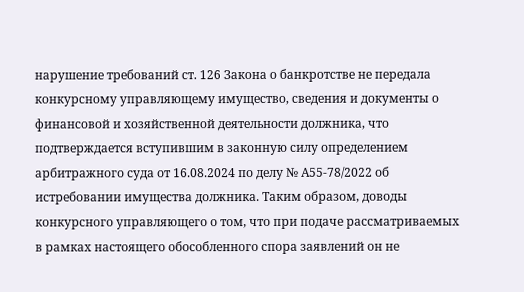нарушение требований ст. 126 Закона о банкротстве не передала конкурсному управляющему имущество, сведения и документы о финансовой и хозяйственной деятельности должника, что подтверждается вступившим в законную силу определением арбитражного суда от 16.08.2024 по делу № А55-78/2022 об истребовании имущества должника. Таким образом, доводы конкурсного управляющего о том, что при подаче рассматриваемых в рамках настоящего обособленного спора заявлений он не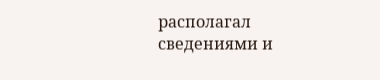располагал сведениями и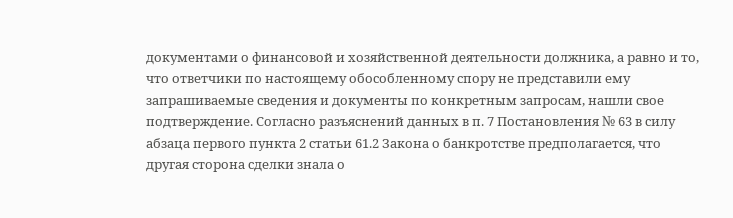документами о финансовой и хозяйственной деятельности должника, а равно и то, что ответчики по настоящему обособленному спору не представили ему запрашиваемые сведения и документы по конкретным запросам, нашли свое подтверждение. Согласно разъяснений данных в п. 7 Постановления № 63 в силу абзаца первого пункта 2 статьи 61.2 Закона о банкротстве предполагается, что другая сторона сделки знала о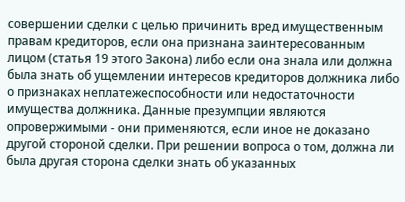совершении сделки с целью причинить вред имущественным правам кредиторов, если она признана заинтересованным лицом (статья 19 этого Закона) либо если она знала или должна была знать об ущемлении интересов кредиторов должника либо о признаках неплатежеспособности или недостаточности имущества должника. Данные презумпции являются опровержимыми - они применяются, если иное не доказано другой стороной сделки. При решении вопроса о том, должна ли была другая сторона сделки знать об указанных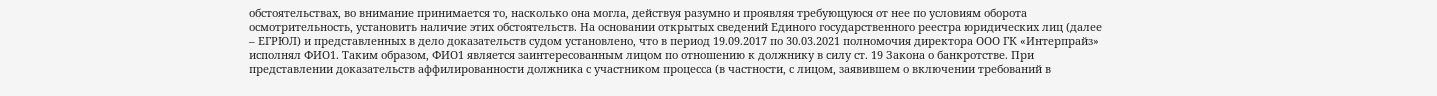обстоятельствах, во внимание принимается то, насколько она могла, действуя разумно и проявляя требующуюся от нее по условиям оборота осмотрительность, установить наличие этих обстоятельств. На основании открытых сведений Единого государственного реестра юридических лиц (далее – ЕГРЮЛ) и представленных в дело доказательств судом установлено, что в период 19.09.2017 по 30.03.2021 полномочия директора ООО ГК «Интерпрайз» исполнял ФИО1. Таким образом, ФИО1 является заинтересованным лицом по отношению к должнику в силу ст. 19 Закона о банкротстве. При представлении доказательств аффилированности должника с участником процесса (в частности, с лицом, заявившем о включении требований в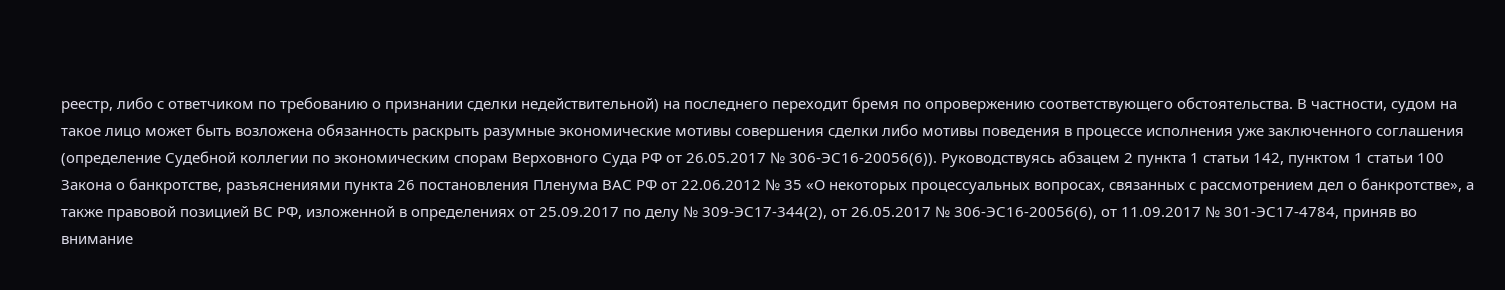реестр, либо с ответчиком по требованию о признании сделки недействительной) на последнего переходит бремя по опровержению соответствующего обстоятельства. В частности, судом на такое лицо может быть возложена обязанность раскрыть разумные экономические мотивы совершения сделки либо мотивы поведения в процессе исполнения уже заключенного соглашения (определение Судебной коллегии по экономическим спорам Верховного Суда РФ от 26.05.2017 № 306-ЭС16-20056(6)). Руководствуясь абзацем 2 пункта 1 статьи 142, пунктом 1 статьи 100 Закона о банкротстве, разъяснениями пункта 26 постановления Пленума ВАС РФ от 22.06.2012 № 35 «О некоторых процессуальных вопросах, связанных с рассмотрением дел о банкротстве», а также правовой позицией ВС РФ, изложенной в определениях от 25.09.2017 по делу № 309-ЭС17-344(2), от 26.05.2017 № 306-ЭС16-20056(6), от 11.09.2017 № 301-ЭС17-4784, приняв во внимание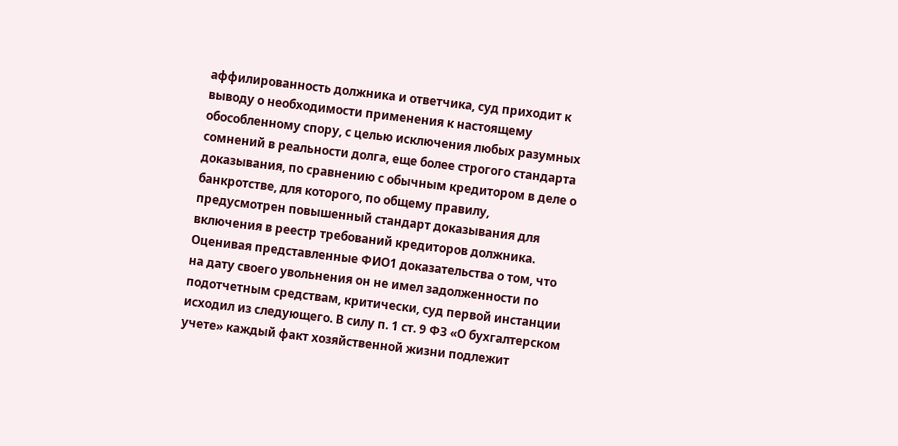аффилированность должника и ответчика, суд приходит к выводу о необходимости применения к настоящему обособленному спору, с целью исключения любых разумных сомнений в реальности долга, еще более строгого стандарта доказывания, по сравнению с обычным кредитором в деле о банкротстве, для которого, по общему правилу, предусмотрен повышенный стандарт доказывания для включения в реестр требований кредиторов должника. Оценивая представленные ФИО1 доказательства о том, что на дату своего увольнения он не имел задолженности по подотчетным средствам, критически, суд первой инстанции исходил из следующего. В силу п. 1 ст. 9 ФЗ «О бухгалтерском учете» каждый факт хозяйственной жизни подлежит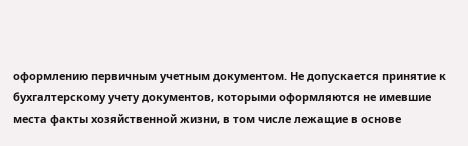оформлению первичным учетным документом. Не допускается принятие к бухгалтерскому учету документов, которыми оформляются не имевшие места факты хозяйственной жизни, в том числе лежащие в основе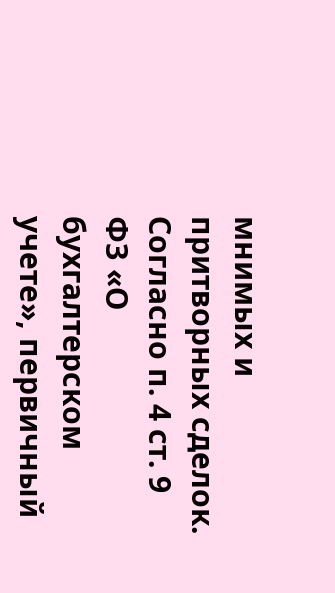мнимых и притворных сделок. Согласно п. 4 ст. 9 ФЗ «О бухгалтерском учете», первичный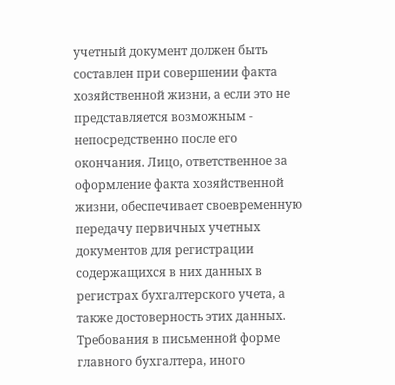учетный документ должен быть составлен при совершении факта хозяйственной жизни, а если это не представляется возможным - непосредственно после его окончания. Лицо, ответственное за оформление факта хозяйственной жизни, обеспечивает своевременную передачу первичных учетных документов для регистрации содержащихся в них данных в регистрах бухгалтерского учета, а также достоверность этих данных. Требования в письменной форме главного бухгалтера, иного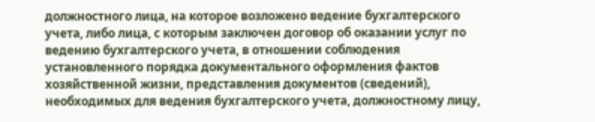должностного лица, на которое возложено ведение бухгалтерского учета, либо лица, с которым заключен договор об оказании услуг по ведению бухгалтерского учета, в отношении соблюдения установленного порядка документального оформления фактов хозяйственной жизни, представления документов (сведений), необходимых для ведения бухгалтерского учета, должностному лицу,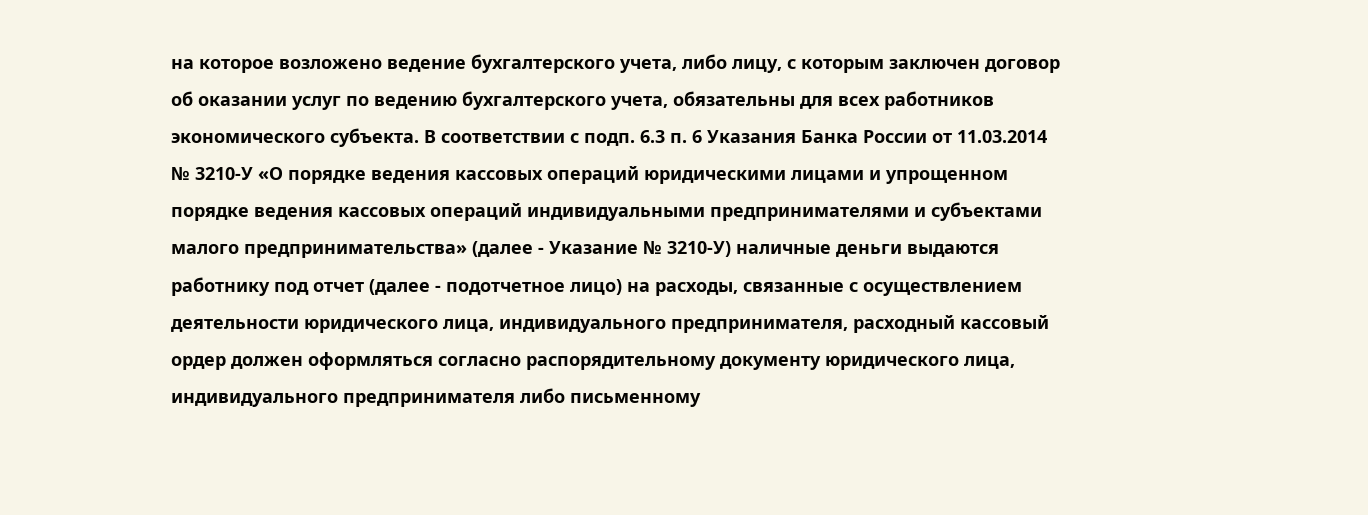на которое возложено ведение бухгалтерского учета, либо лицу, с которым заключен договор об оказании услуг по ведению бухгалтерского учета, обязательны для всех работников экономического субъекта. В соответствии с подп. 6.3 п. 6 Указания Банка России от 11.03.2014 № 3210-У «О порядке ведения кассовых операций юридическими лицами и упрощенном порядке ведения кассовых операций индивидуальными предпринимателями и субъектами малого предпринимательства» (далее - Указание № 3210-У) наличные деньги выдаются работнику под отчет (далее - подотчетное лицо) на расходы, связанные с осуществлением деятельности юридического лица, индивидуального предпринимателя, расходный кассовый ордер должен оформляться согласно распорядительному документу юридического лица, индивидуального предпринимателя либо письменному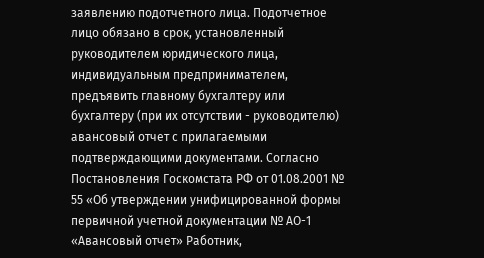заявлению подотчетного лица. Подотчетное лицо обязано в срок, установленный руководителем юридического лица, индивидуальным предпринимателем, предъявить главному бухгалтеру или бухгалтеру (при их отсутствии - руководителю) авансовый отчет с прилагаемыми подтверждающими документами. Согласно Постановления Госкомстата РФ от 01.08.2001 № 55 «Об утверждении унифицированной формы первичной учетной документации № АО-1 «Авансовый отчет» Работник,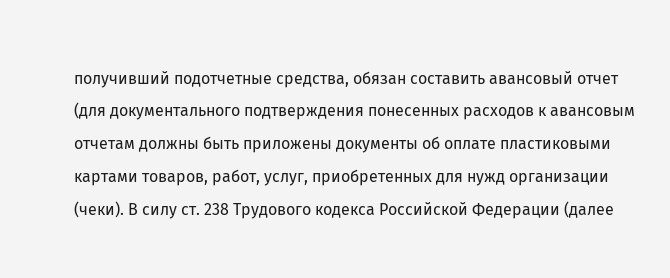получивший подотчетные средства, обязан составить авансовый отчет (для документального подтверждения понесенных расходов к авансовым отчетам должны быть приложены документы об оплате пластиковыми картами товаров, работ, услуг, приобретенных для нужд организации (чеки). В силу ст. 238 Трудового кодекса Российской Федерации (далее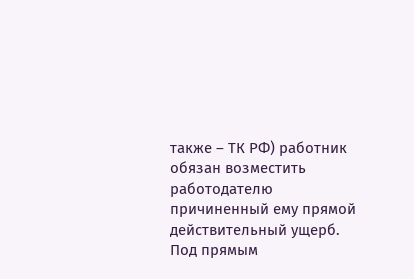также – ТК РФ) работник обязан возместить работодателю причиненный ему прямой действительный ущерб. Под прямым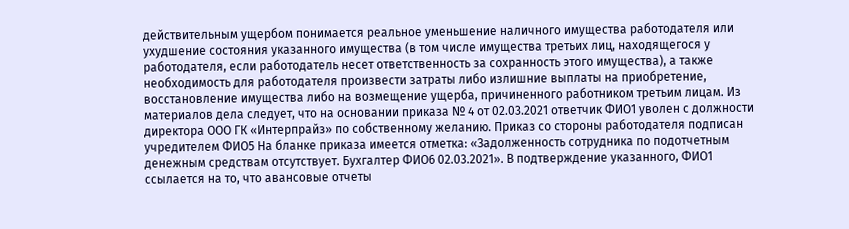действительным ущербом понимается реальное уменьшение наличного имущества работодателя или ухудшение состояния указанного имущества (в том числе имущества третьих лиц, находящегося у работодателя, если работодатель несет ответственность за сохранность этого имущества), а также необходимость для работодателя произвести затраты либо излишние выплаты на приобретение, восстановление имущества либо на возмещение ущерба, причиненного работником третьим лицам. Из материалов дела следует, что на основании приказа № 4 от 02.03.2021 ответчик ФИО1 уволен с должности директора ООО ГК «Интерпрайз» по собственному желанию. Приказ со стороны работодателя подписан учредителем ФИО5 На бланке приказа имеется отметка: «Задолженность сотрудника по подотчетным денежным средствам отсутствует. Бухгалтер ФИО6 02.03.2021». В подтверждение указанного, ФИО1 ссылается на то, что авансовые отчеты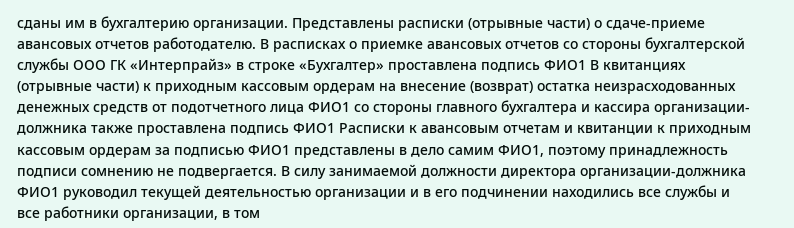сданы им в бухгалтерию организации. Представлены расписки (отрывные части) о сдаче-приеме авансовых отчетов работодателю. В расписках о приемке авансовых отчетов со стороны бухгалтерской службы ООО ГК «Интерпрайз» в строке «Бухгалтер» проставлена подпись ФИО1 В квитанциях (отрывные части) к приходным кассовым ордерам на внесение (возврат) остатка неизрасходованных денежных средств от подотчетного лица ФИО1 со стороны главного бухгалтера и кассира организации-должника также проставлена подпись ФИО1 Расписки к авансовым отчетам и квитанции к приходным кассовым ордерам за подписью ФИО1 представлены в дело самим ФИО1, поэтому принадлежность подписи сомнению не подвергается. В силу занимаемой должности директора организации-должника ФИО1 руководил текущей деятельностью организации и в его подчинении находились все службы и все работники организации, в том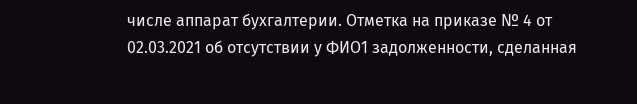числе аппарат бухгалтерии. Отметка на приказе № 4 от 02.03.2021 об отсутствии у ФИО1 задолженности, сделанная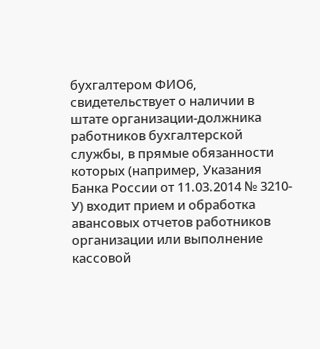бухгалтером ФИО6, свидетельствует о наличии в штате организации-должника работников бухгалтерской службы, в прямые обязанности которых (например, Указания Банка России от 11.03.2014 № 3210-У) входит прием и обработка авансовых отчетов работников организации или выполнение кассовой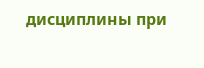дисциплины при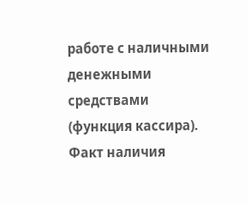работе с наличными денежными средствами (функция кассира). Факт наличия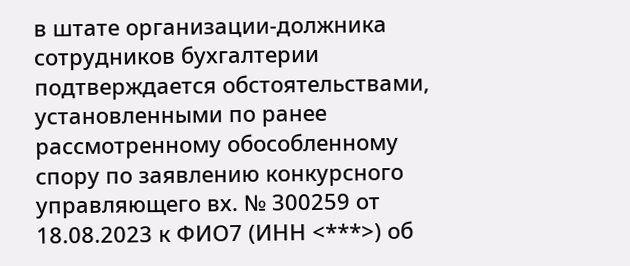в штате организации-должника сотрудников бухгалтерии подтверждается обстоятельствами, установленными по ранее рассмотренному обособленному спору по заявлению конкурсного управляющего вх. № 300259 от 18.08.2023 к ФИО7 (ИНН <***>) об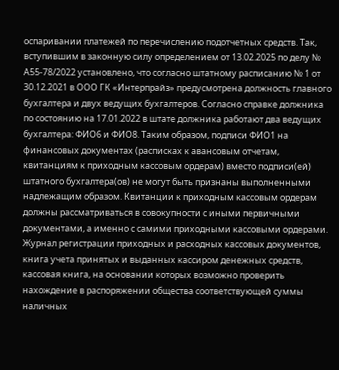оспаривании платежей по перечислению подотчетных средств. Так, вступившим в законную силу определением от 13.02.2025 по делу № А55-78/2022 установлено, что согласно штатному расписанию № 1 от 30.12.2021 в ООО ГК «Интерпрайз» предусмотрена должность главного бухгалтера и двух ведущих бухгалтеров. Согласно справке должника по состоянию на 17.01.2022 в штате должника работают два ведущих бухгалтера: ФИО6 и ФИО8. Таким образом, подписи ФИО1 на финансовых документах (расписках к авансовым отчетам, квитанциям к приходным кассовым ордерам) вместо подписи(ей) штатного бухгалтера(ов) не могут быть признаны выполненными надлежащим образом. Квитанции к приходным кассовым ордерам должны рассматриваться в совокупности с иными первичными документами, а именно с самими приходными кассовыми ордерами. Журнал регистрации приходных и расходных кассовых документов, книга учета принятых и выданных кассиром денежных средств, кассовая книга, на основании которых возможно проверить нахождение в распоряжении общества соответствующей суммы наличных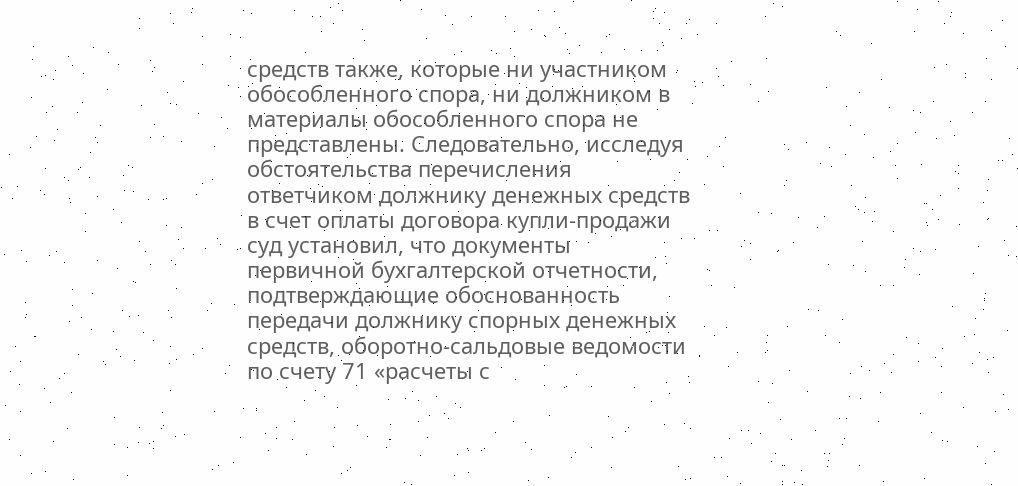средств также, которые ни участником обособленного спора, ни должником в материалы обособленного спора не представлены. Следовательно, исследуя обстоятельства перечисления ответчиком должнику денежных средств в счет оплаты договора купли-продажи суд установил, что документы первичной бухгалтерской отчетности, подтверждающие обоснованность передачи должнику спорных денежных средств, оборотно-сальдовые ведомости по счету 71 «расчеты с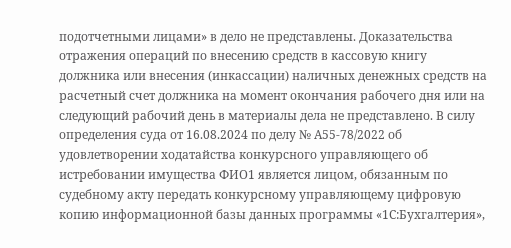подотчетными лицами» в дело не представлены. Доказательства отражения операций по внесению средств в кассовую книгу должника или внесения (инкассации) наличных денежных средств на расчетный счет должника на момент окончания рабочего дня или на следующий рабочий день в материалы дела не представлено. В силу определения суда от 16.08.2024 по делу № А55-78/2022 об удовлетворении ходатайства конкурсного управляющего об истребовании имущества ФИО1 является лицом, обязанным по судебному акту передать конкурсному управляющему цифровую копию информационной базы данных программы «1С:Бухгалтерия»,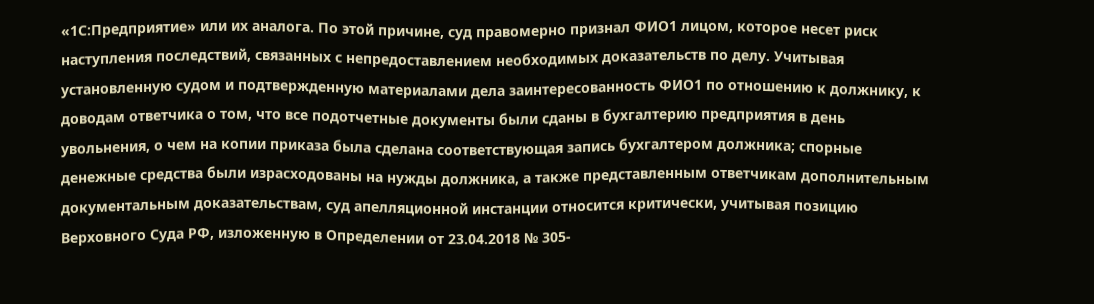«1С:Предприятие» или их аналога. По этой причине, суд правомерно признал ФИО1 лицом, которое несет риск наступления последствий, связанных с непредоставлением необходимых доказательств по делу. Учитывая установленную судом и подтвержденную материалами дела заинтересованность ФИО1 по отношению к должнику, к доводам ответчика о том, что все подотчетные документы были сданы в бухгалтерию предприятия в день увольнения, о чем на копии приказа была сделана соответствующая запись бухгалтером должника; спорные денежные средства были израсходованы на нужды должника, а также представленным ответчикам дополнительным документальным доказательствам, суд апелляционной инстанции относится критически, учитывая позицию Верховного Суда РФ, изложенную в Определении от 23.04.2018 № 305-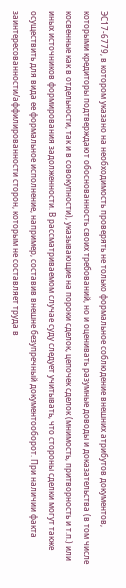ЭС17-6779, в котором указано на необходимость проверять не только формальное соблюдение внешних атрибутов документов, которыми кредиторы подтверждают обоснованность своих требований, но и оценивать разумные доводы и доказательства (в том числе косвенные как в отдельности, так и в совокупности), указывающие на пороки сделок, цепочек сделок (мнимость, притворность и т.п.) или иных источников формирования задолженности. В рассматриваемом случае суду следует учитывать, что стороны сделки могут также осуществить для вида ее формальное исполнение, например, составив внешне безупречный документооборот. При наличии факта заинтересованности/аффилированности сторон, которым не составляет труда в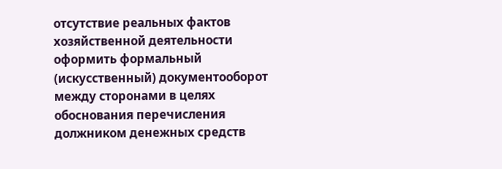отсутствие реальных фактов хозяйственной деятельности оформить формальный (искусственный) документооборот между сторонами в целях обоснования перечисления должником денежных средств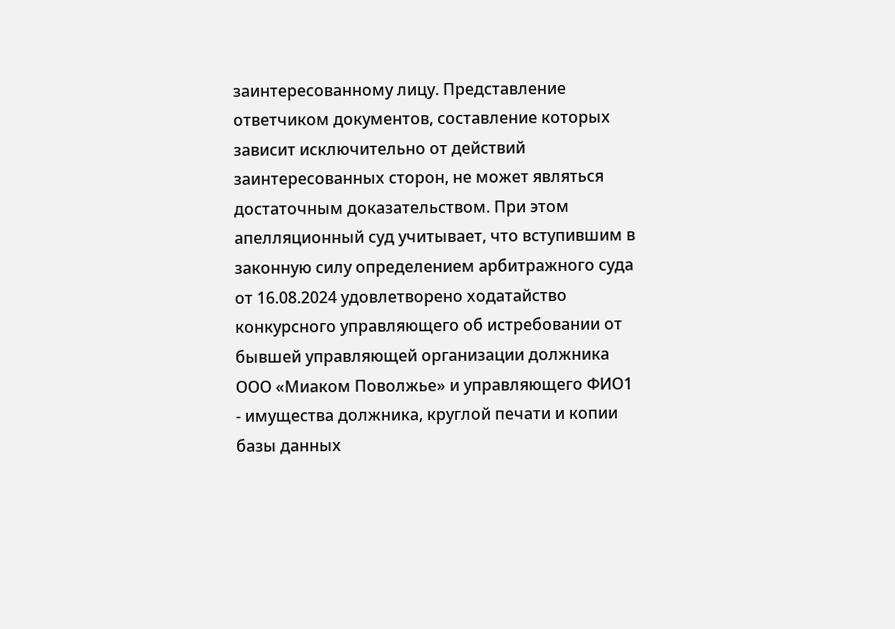заинтересованному лицу. Представление ответчиком документов, составление которых зависит исключительно от действий заинтересованных сторон, не может являться достаточным доказательством. При этом апелляционный суд учитывает, что вступившим в законную силу определением арбитражного суда от 16.08.2024 удовлетворено ходатайство конкурсного управляющего об истребовании от бывшей управляющей организации должника ООО «Миаком Поволжье» и управляющего ФИО1 - имущества должника, круглой печати и копии базы данных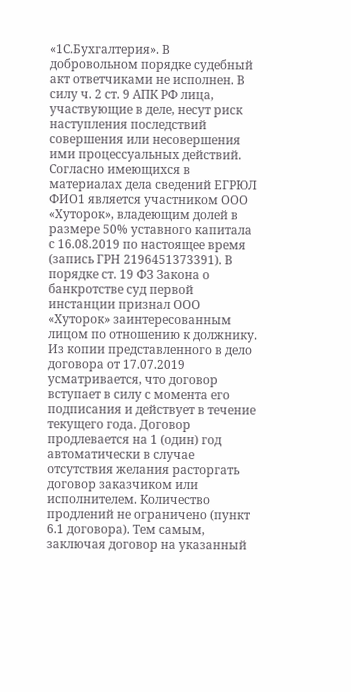«1С.Бухгалтерия». В добровольном порядке судебный акт ответчиками не исполнен. В силу ч. 2 ст. 9 АПК РФ лица, участвующие в деле, несут риск наступления последствий совершения или несовершения ими процессуальных действий. Согласно имеющихся в материалах дела сведений ЕГРЮЛ ФИО1 является участником ООО «Хуторок», владеющим долей в размере 50% уставного капитала с 16.08.2019 по настоящее время (запись ГРН 2196451373391). В порядке ст. 19 ФЗ Закона о банкротстве суд первой инстанции признал ООО «Хуторок» заинтересованным лицом по отношению к должнику. Из копии представленного в дело договора от 17.07.2019 усматривается, что договор вступает в силу с момента его подписания и действует в течение текущего года. Договор продлевается на 1 (один) год автоматически в случае отсутствия желания расторгать договор заказчиком или исполнителем. Количество продлений не ограничено (пункт 6.1 договора). Тем самым, заключая договор на указанный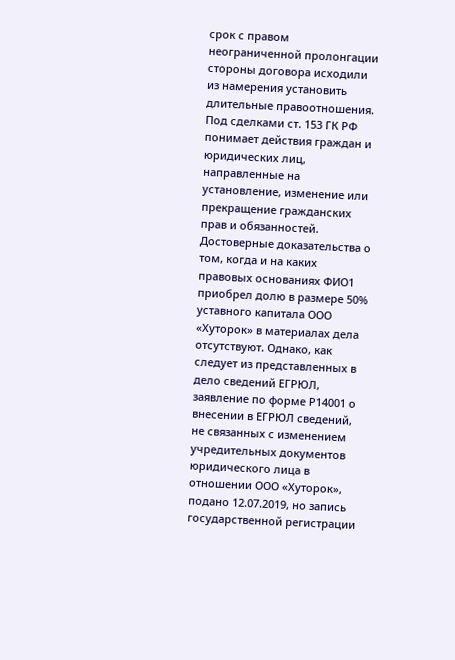срок с правом неограниченной пролонгации стороны договора исходили из намерения установить длительные правоотношения. Под сделками ст. 153 ГК РФ понимает действия граждан и юридических лиц, направленные на установление, изменение или прекращение гражданских прав и обязанностей. Достоверные доказательства о том, когда и на каких правовых основаниях ФИО1 приобрел долю в размере 50% уставного капитала ООО «Хуторок» в материалах дела отсутствуют. Однако, как следует из представленных в дело сведений ЕГРЮЛ, заявление по форме Р14001 о внесении в ЕГРЮЛ сведений, не связанных с изменением учредительных документов юридического лица в отношении ООО «Хуторок», подано 12.07.2019, но запись государственной регистрации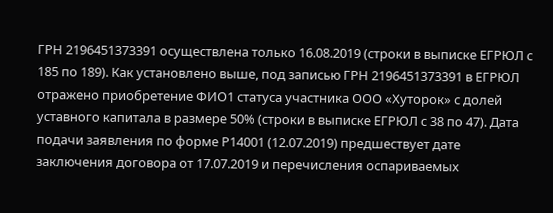ГРН 2196451373391 осуществлена только 16.08.2019 (строки в выписке ЕГРЮЛ с 185 по 189). Как установлено выше, под записью ГРН 2196451373391 в ЕГРЮЛ отражено приобретение ФИО1 статуса участника ООО «Хуторок» с долей уставного капитала в размере 50% (строки в выписке ЕГРЮЛ с 38 по 47). Дата подачи заявления по форме Р14001 (12.07.2019) предшествует дате заключения договора от 17.07.2019 и перечисления оспариваемых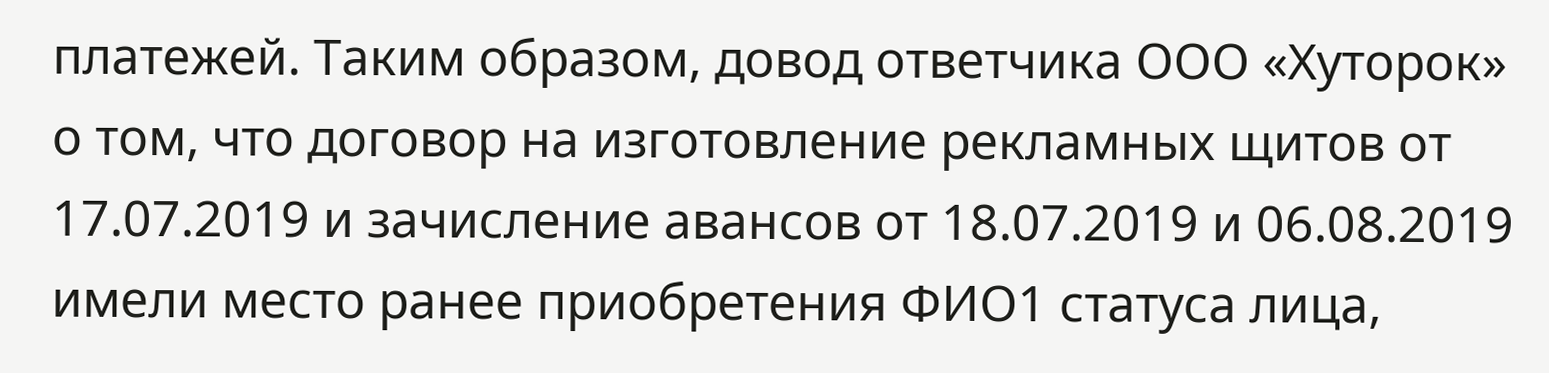платежей. Таким образом, довод ответчика ООО «Хуторок» о том, что договор на изготовление рекламных щитов от 17.07.2019 и зачисление авансов от 18.07.2019 и 06.08.2019 имели место ранее приобретения ФИО1 статуса лица,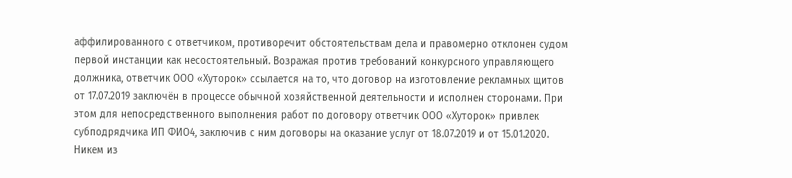аффилированного с ответчиком, противоречит обстоятельствам дела и правомерно отклонен судом первой инстанции как несостоятельный. Возражая против требований конкурсного управляющего должника, ответчик ООО «Хуторок» ссылается на то, что договор на изготовление рекламных щитов от 17.07.2019 заключён в процессе обычной хозяйственной деятельности и исполнен сторонами. При этом для непосредственного выполнения работ по договору ответчик ООО «Хуторок» привлек субподрядчика ИП ФИО4, заключив с ним договоры на оказание услуг от 18.07.2019 и от 15.01.2020. Никем из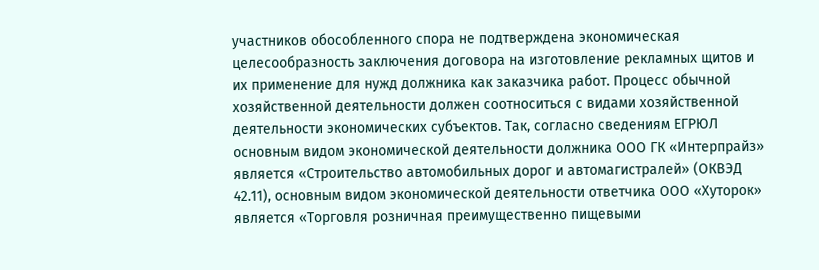участников обособленного спора не подтверждена экономическая целесообразность заключения договора на изготовление рекламных щитов и их применение для нужд должника как заказчика работ. Процесс обычной хозяйственной деятельности должен соотноситься с видами хозяйственной деятельности экономических субъектов. Так, согласно сведениям ЕГРЮЛ основным видом экономической деятельности должника ООО ГК «Интерпрайз» является «Строительство автомобильных дорог и автомагистралей» (ОКВЭД 42.11), основным видом экономической деятельности ответчика ООО «Хуторок» является «Торговля розничная преимущественно пищевыми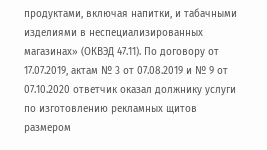продуктами, включая напитки, и табачными изделиями в неспециализированных магазинах» (ОКВЭД 47.11). По договору от 17.07.2019, актам № 3 от 07.08.2019 и № 9 от 07.10.2020 ответчик оказал должнику услуги по изготовлению рекламных щитов размером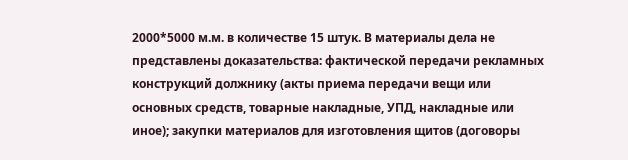2000*5000 м.м. в количестве 15 штук. В материалы дела не представлены доказательства: фактической передачи рекламных конструкций должнику (акты приема передачи вещи или основных средств, товарные накладные, УПД, накладные или иное); закупки материалов для изготовления щитов (договоры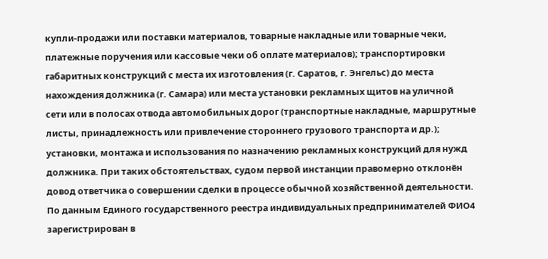купли-продажи или поставки материалов, товарные накладные или товарные чеки, платежные поручения или кассовые чеки об оплате материалов); транспортировки габаритных конструкций с места их изготовления (г. Саратов, г. Энгельс) до места нахождения должника (г. Самара) или места установки рекламных щитов на уличной сети или в полосах отвода автомобильных дорог (транспортные накладные, маршрутные листы, принадлежность или привлечение стороннего грузового транспорта и др.); установки, монтажа и использования по назначению рекламных конструкций для нужд должника. При таких обстоятельствах, судом первой инстанции правомерно отклонён довод ответчика о совершении сделки в процессе обычной хозяйственной деятельности. По данным Единого государственного реестра индивидуальных предпринимателей ФИО4 зарегистрирован в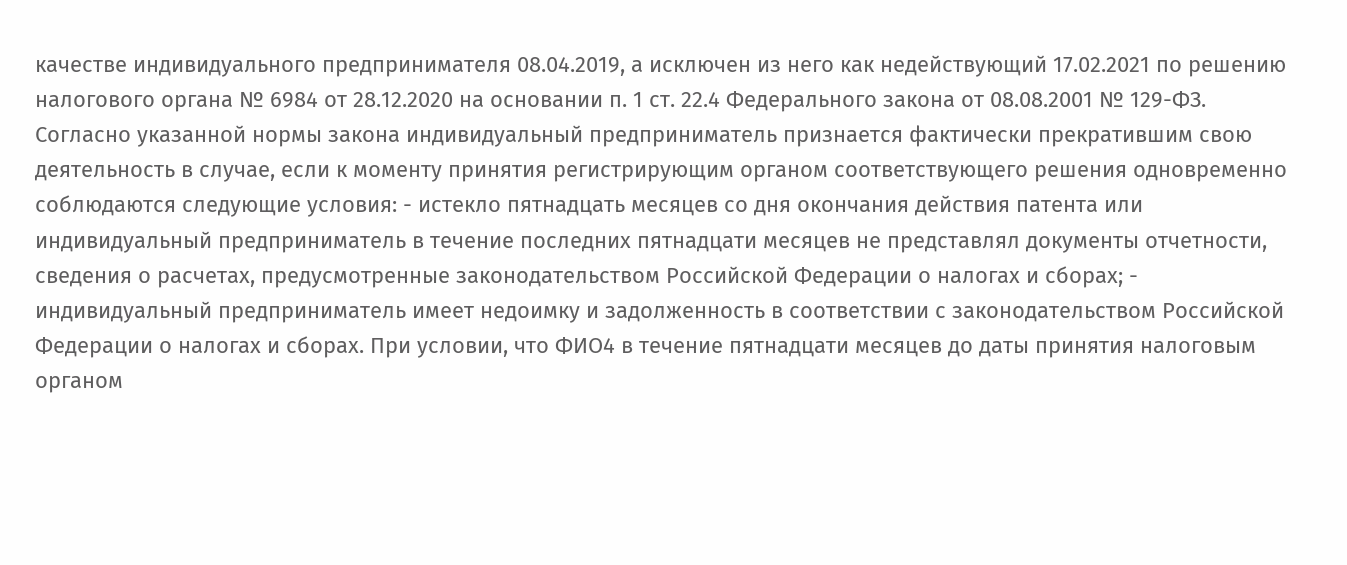качестве индивидуального предпринимателя 08.04.2019, а исключен из него как недействующий 17.02.2021 по решению налогового органа № 6984 от 28.12.2020 на основании п. 1 ст. 22.4 Федерального закона от 08.08.2001 № 129-ФЗ. Согласно указанной нормы закона индивидуальный предприниматель признается фактически прекратившим свою деятельность в случае, если к моменту принятия регистрирующим органом соответствующего решения одновременно соблюдаются следующие условия: - истекло пятнадцать месяцев со дня окончания действия патента или индивидуальный предприниматель в течение последних пятнадцати месяцев не представлял документы отчетности, сведения о расчетах, предусмотренные законодательством Российской Федерации о налогах и сборах; - индивидуальный предприниматель имеет недоимку и задолженность в соответствии с законодательством Российской Федерации о налогах и сборах. При условии, что ФИО4 в течение пятнадцати месяцев до даты принятия налоговым органом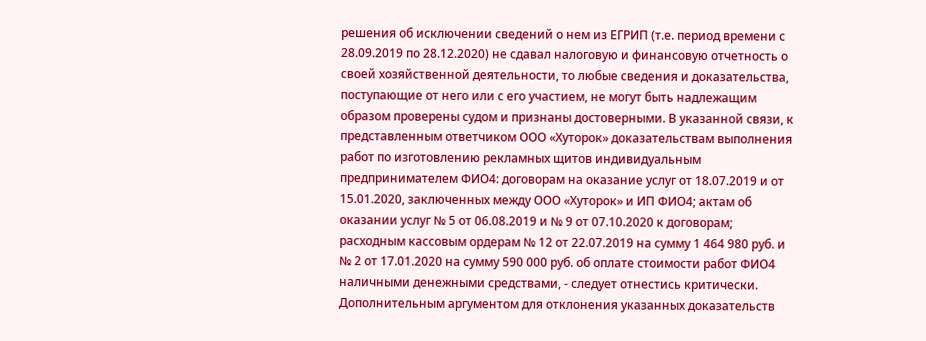решения об исключении сведений о нем из ЕГРИП (т.е. период времени с 28.09.2019 по 28.12.2020) не сдавал налоговую и финансовую отчетность о своей хозяйственной деятельности, то любые сведения и доказательства, поступающие от него или с его участием, не могут быть надлежащим образом проверены судом и признаны достоверными. В указанной связи, к представленным ответчиком ООО «Хуторок» доказательствам выполнения работ по изготовлению рекламных щитов индивидуальным предпринимателем ФИО4: договорам на оказание услуг от 18.07.2019 и от 15.01.2020, заключенных между ООО «Хуторок» и ИП ФИО4; актам об оказании услуг № 5 от 06.08.2019 и № 9 от 07.10.2020 к договорам; расходным кассовым ордерам № 12 от 22.07.2019 на сумму 1 464 980 руб. и № 2 от 17.01.2020 на сумму 590 000 руб. об оплате стоимости работ ФИО4 наличными денежными средствами, - следует отнестись критически. Дополнительным аргументом для отклонения указанных доказательств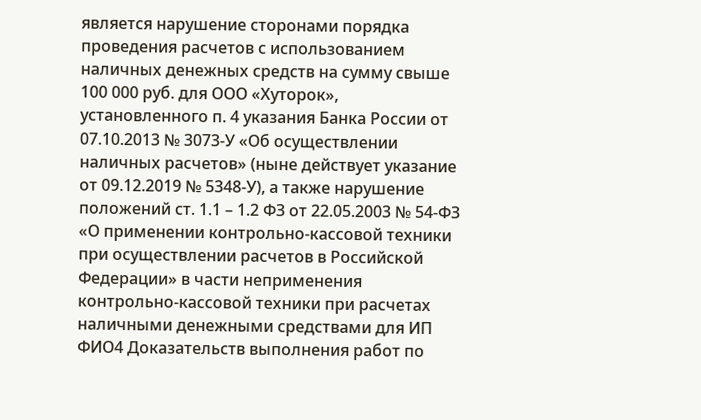является нарушение сторонами порядка проведения расчетов с использованием наличных денежных средств на сумму свыше 100 000 руб. для ООО «Хуторок», установленного п. 4 указания Банка России от 07.10.2013 № 3073-У «Об осуществлении наличных расчетов» (ныне действует указание от 09.12.2019 № 5348-У), а также нарушение положений ст. 1.1 – 1.2 ФЗ от 22.05.2003 № 54-ФЗ «О применении контрольно-кассовой техники при осуществлении расчетов в Российской Федерации» в части неприменения контрольно-кассовой техники при расчетах наличными денежными средствами для ИП ФИО4 Доказательств выполнения работ по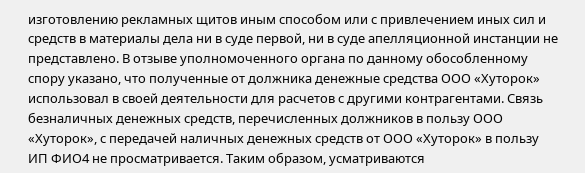изготовлению рекламных щитов иным способом или с привлечением иных сил и средств в материалы дела ни в суде первой, ни в суде апелляционной инстанции не представлено. В отзыве уполномоченного органа по данному обособленному спору указано, что полученные от должника денежные средства ООО «Хуторок» использовал в своей деятельности для расчетов с другими контрагентами. Связь безналичных денежных средств, перечисленных должников в пользу ООО «Хуторок», с передачей наличных денежных средств от ООО «Хуторок» в пользу ИП ФИО4 не просматривается. Таким образом, усматриваются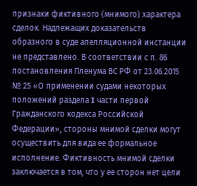признаки фиктивного (мнимого) характера сделок. Надлежащих доказательств образного в суде апелляционной инстанции не представлено. В соответствии с п. 86 постановления Пленума ВС РФ от 23.06.2015 № 25 «О применении судами некоторых положений раздела I части первой Гражданского кодекса Российской Федерации», стороны мнимой сделки могут осуществить для вида ее формальное исполнение. Фиктивность мнимой сделки заключается в том, что у ее сторон нет цели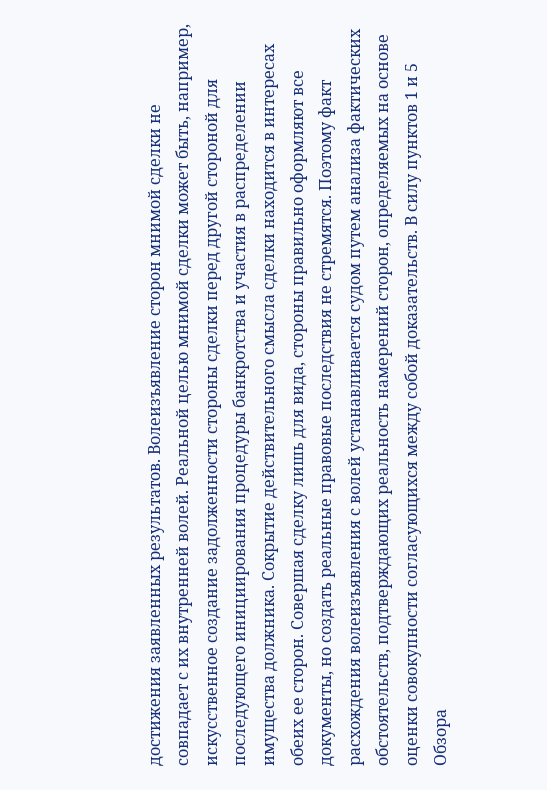достижения заявленных результатов. Волеизъявление сторон мнимой сделки не совпадает с их внутренней волей. Реальной целью мнимой сделки может быть, например, искусственное создание задолженности стороны сделки перед другой стороной для последующего инициирования процедуры банкротства и участия в распределении имущества должника. Сокрытие действительного смысла сделки находится в интересах обеих ее сторон. Совершая сделку лишь для вида, стороны правильно оформляют все документы, но создать реальные правовые последствия не стремятся. Поэтому факт расхождения волеизъявления с волей устанавливается судом путем анализа фактических обстоятельств, подтверждающих реальность намерений сторон, определяемых на основе оценки совокупности согласующихся между собой доказательств. В силу пунктов 1 и 5 Обзора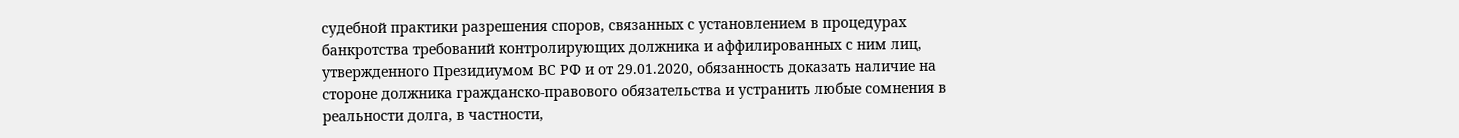судебной практики разрешения споров, связанных с установлением в процедурах банкротства требований контролирующих должника и аффилированных с ним лиц, утвержденного Президиумом ВС РФ и от 29.01.2020, обязанность доказать наличие на стороне должника гражданско-правового обязательства и устранить любые сомнения в реальности долга, в частности,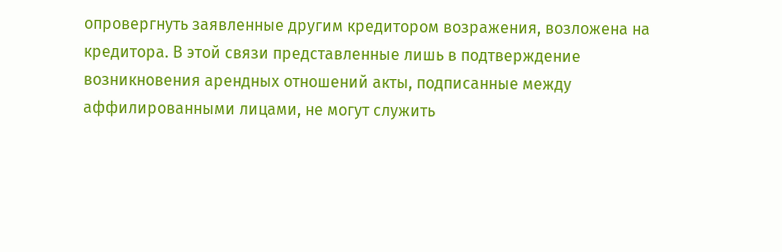опровергнуть заявленные другим кредитором возражения, возложена на кредитора. В этой связи представленные лишь в подтверждение возникновения арендных отношений акты, подписанные между аффилированными лицами, не могут служить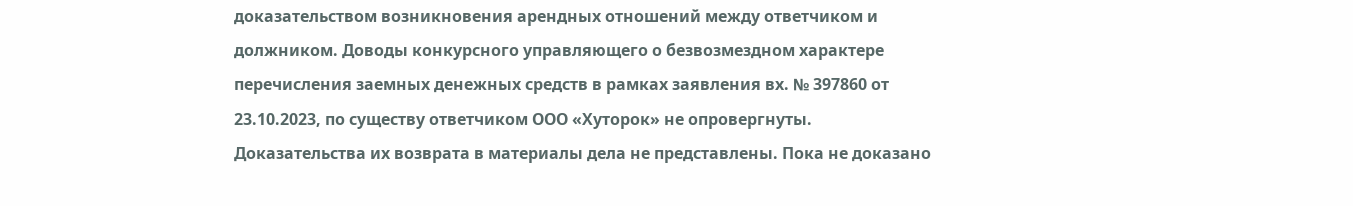доказательством возникновения арендных отношений между ответчиком и должником. Доводы конкурсного управляющего о безвозмездном характере перечисления заемных денежных средств в рамках заявления вх. № 397860 от 23.10.2023, по существу ответчиком ООО «Хуторок» не опровергнуты. Доказательства их возврата в материалы дела не представлены. Пока не доказано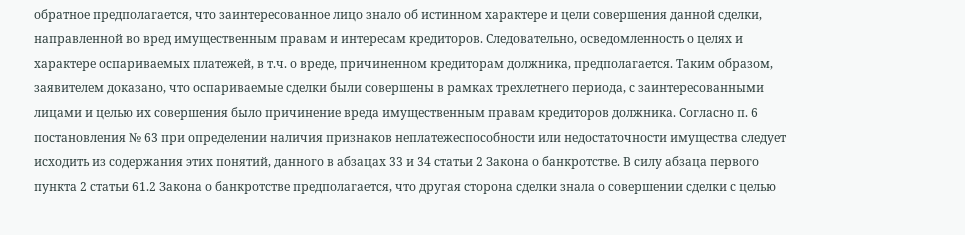обратное предполагается, что заинтересованное лицо знало об истинном характере и цели совершения данной сделки, направленной во вред имущественным правам и интересам кредиторов. Следовательно, осведомленность о целях и характере оспариваемых платежей, в т.ч. о вреде, причиненном кредиторам должника, предполагается. Таким образом, заявителем доказано, что оспариваемые сделки были совершены в рамках трехлетнего периода, с заинтересованными лицами и целью их совершения было причинение вреда имущественным правам кредиторов должника. Согласно п. 6 постановления № 63 при определении наличия признаков неплатежеспособности или недостаточности имущества следует исходить из содержания этих понятий, данного в абзацах 33 и 34 статьи 2 Закона о банкротстве. В силу абзаца первого пункта 2 статьи 61.2 Закона о банкротстве предполагается, что другая сторона сделки знала о совершении сделки с целью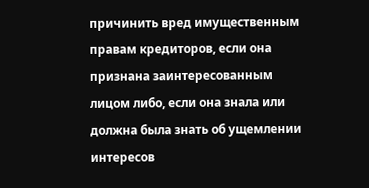причинить вред имущественным правам кредиторов, если она признана заинтересованным лицом либо, если она знала или должна была знать об ущемлении интересов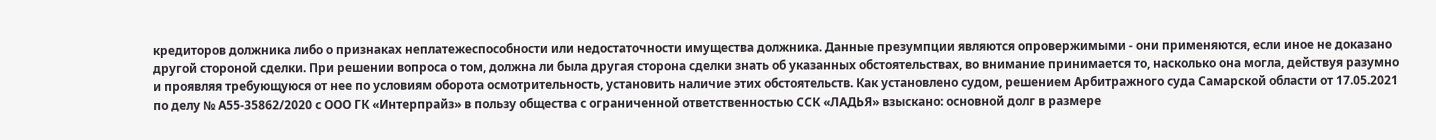кредиторов должника либо о признаках неплатежеспособности или недостаточности имущества должника. Данные презумпции являются опровержимыми - они применяются, если иное не доказано другой стороной сделки. При решении вопроса о том, должна ли была другая сторона сделки знать об указанных обстоятельствах, во внимание принимается то, насколько она могла, действуя разумно и проявляя требующуюся от нее по условиям оборота осмотрительность, установить наличие этих обстоятельств. Как установлено судом, решением Арбитражного суда Самарской области от 17.05.2021 по делу № А55-35862/2020 с ООО ГК «Интерпрайз» в пользу общества с ограниченной ответственностью ССК «ЛАДЬЯ» взыскано: основной долг в размере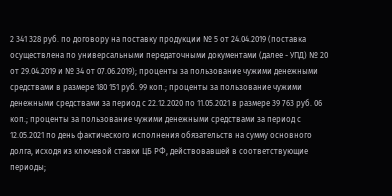2 341 328 руб. по договору на поставку продукции № 5 от 24.04.2019 (поставка осуществлена по универсальными передаточными документами (далее - УПД) № 20 от 29.04.2019 и № 34 от 07.06.2019); проценты за пользование чужими денежными средствами в размере 180 151 руб. 99 коп.; проценты за пользование чужими денежными средствами за период с 22.12.2020 по 11.05.2021 в размере 39 763 руб. 06 коп.; проценты за пользование чужими денежными средствами за период с 12.05.2021 по день фактического исполнения обязательств на сумму основного долга, исходя из ключевой ставки ЦБ РФ, действовавшей в соответствующие периоды;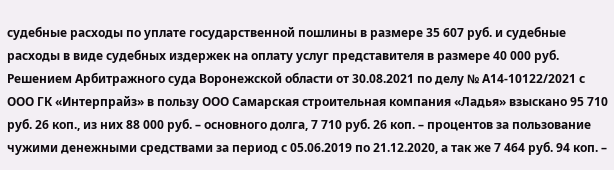судебные расходы по уплате государственной пошлины в размере 35 607 руб. и судебные расходы в виде судебных издержек на оплату услуг представителя в размере 40 000 руб. Решением Арбитражного суда Воронежской области от 30.08.2021 по делу № А14-10122/2021 с ООО ГК «Интерпрайз» в пользу ООО Самарская строительная компания «Ладья» взыскано 95 710 руб. 26 коп., из них 88 000 руб. – основного долга, 7 710 руб. 26 коп. – процентов за пользование чужими денежными средствами за период с 05.06.2019 по 21.12.2020, а так же 7 464 руб. 94 коп. –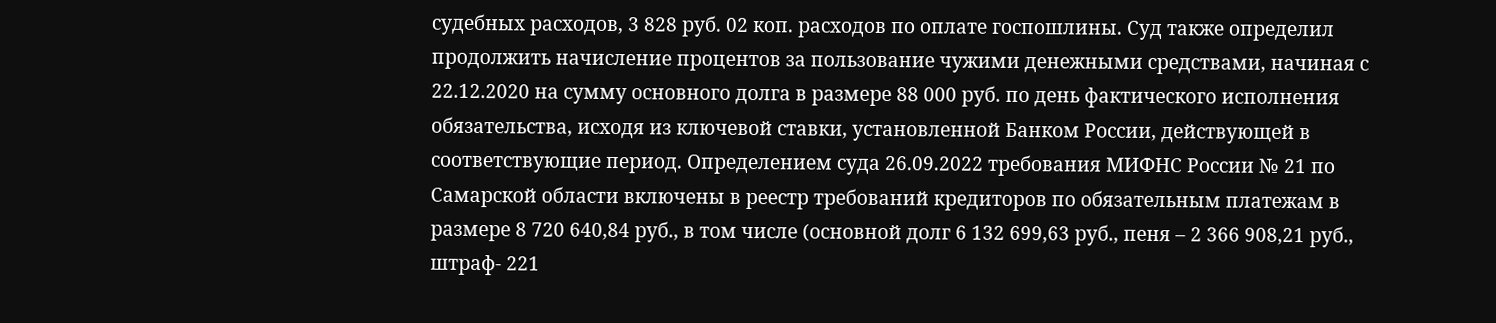судебных расходов, 3 828 руб. 02 коп. расходов по оплате госпошлины. Суд также определил продолжить начисление процентов за пользование чужими денежными средствами, начиная с 22.12.2020 на сумму основного долга в размере 88 000 руб. по день фактического исполнения обязательства, исходя из ключевой ставки, установленной Банком России, действующей в соответствующие период. Определением суда 26.09.2022 требования МИФНС России № 21 по Самарской области включены в реестр требований кредиторов по обязательным платежам в размере 8 720 640,84 руб., в том числе (основной долг 6 132 699,63 руб., пеня – 2 366 908,21 руб., штраф- 221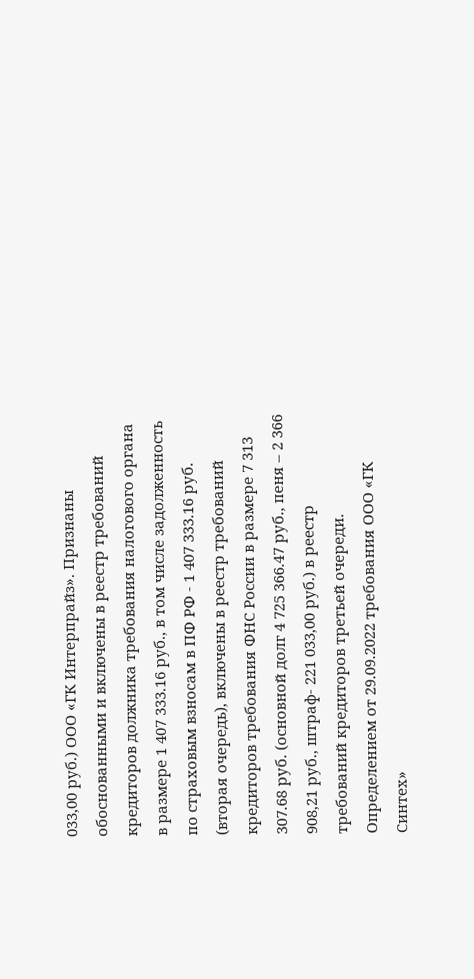033,00 руб.) ООО «ГК Интерпрайз». Признаны обоснованными и включены в реестр требований кредиторов должника требования налогового органа в размере 1 407 333.16 руб., в том числе задолженность по страховым взносам в ПФ РФ - 1 407 333.16 руб. (вторая очередь), включены в реестр требований кредиторов требования ФНС России в размере 7 313 307.68 руб. (основной долг 4 725 366.47 руб., пеня – 2 366 908,21 руб., штраф- 221 033,00 руб.) в реестр требований кредиторов третьей очереди. Определением от 29.09.2022 требования ООО «ГК Синтех»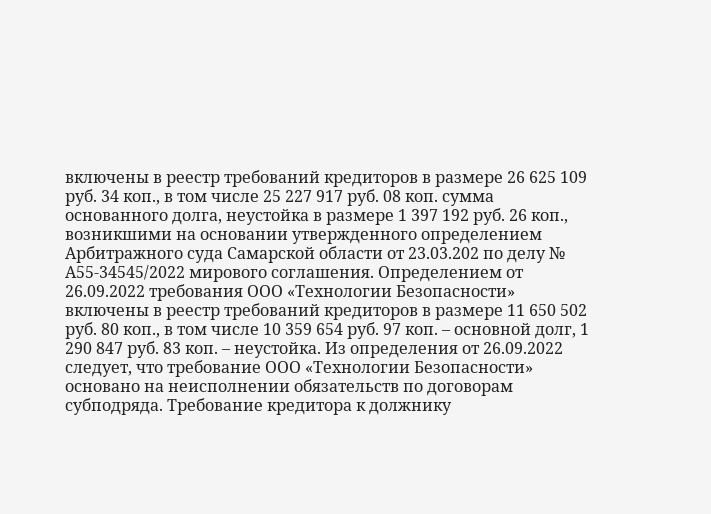включены в реестр требований кредиторов в размере 26 625 109 руб. 34 коп., в том числе 25 227 917 руб. 08 коп. сумма основанного долга, неустойка в размере 1 397 192 руб. 26 коп., возникшими на основании утвержденного определением Арбитражного суда Самарской области от 23.03.202 по делу № А55-34545/2022 мирового соглашения. Определением от 26.09.2022 требования ООО «Технологии Безопасности» включены в реестр требований кредиторов в размере 11 650 502 руб. 80 коп., в том числе 10 359 654 руб. 97 коп. – основной долг, 1 290 847 руб. 83 коп. – неустойка. Из определения от 26.09.2022 следует, что требование ООО «Технологии Безопасности» основано на неисполнении обязательств по договорам субподряда. Требование кредитора к должнику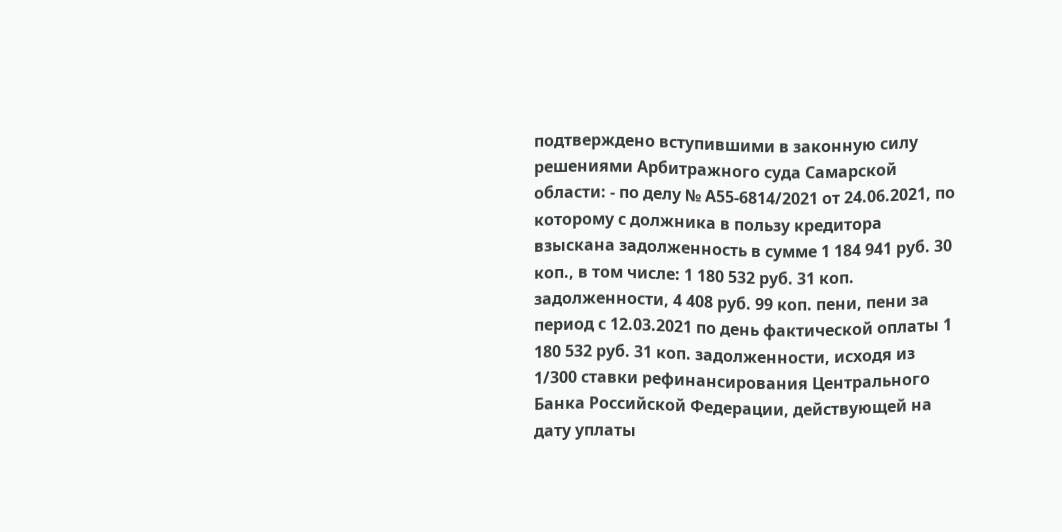подтверждено вступившими в законную силу решениями Арбитражного суда Самарской области: - по делу № А55-6814/2021 от 24.06.2021, по которому с должника в пользу кредитора взыскана задолженность в сумме 1 184 941 руб. 30 коп., в том числе: 1 180 532 руб. 31 коп. задолженности, 4 408 руб. 99 коп. пени, пени за период с 12.03.2021 по день фактической оплаты 1 180 532 руб. 31 коп. задолженности, исходя из 1/300 ставки рефинансирования Центрального Банка Российской Федерации, действующей на дату уплаты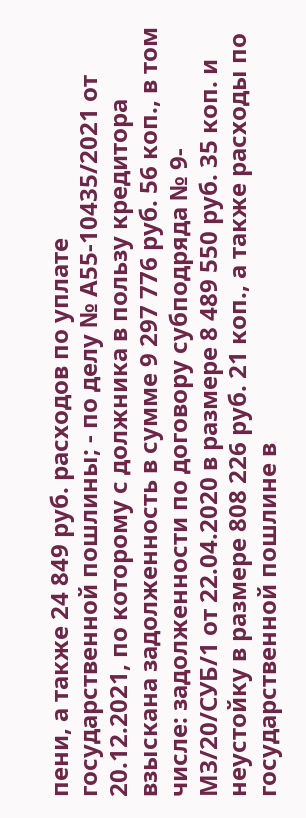пени, а также 24 849 руб. расходов по уплате государственной пошлины; - по делу № А55-10435/2021 от 20.12.2021, по которому с должника в пользу кредитора взыскана задолженность в сумме 9 297 776 руб. 56 коп., в том числе: задолженности по договору субподряда № 9-МЗ/20/СУБ/1 от 22.04.2020 в размере 8 489 550 руб. 35 коп. и неустойку в размере 808 226 руб. 21 коп., а также расходы по государственной пошлине в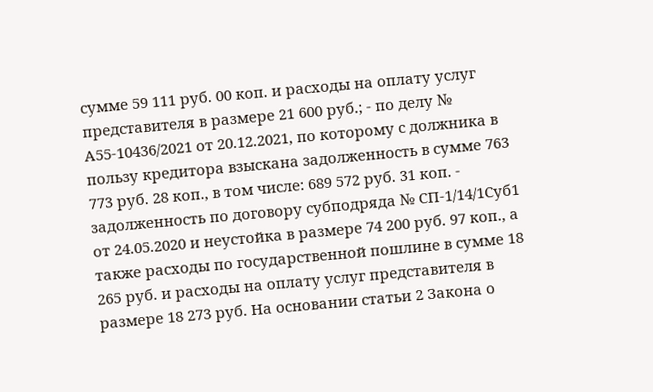сумме 59 111 руб. 00 коп. и расходы на оплату услуг представителя в размере 21 600 руб.; - по делу № А55-10436/2021 от 20.12.2021, по которому с должника в пользу кредитора взыскана задолженность в сумме 763 773 руб. 28 коп., в том числе: 689 572 руб. 31 коп. - задолженность по договору субподряда № СП-1/14/1Суб1 от 24.05.2020 и неустойка в размере 74 200 руб. 97 коп., а также расходы по государственной пошлине в сумме 18 265 руб. и расходы на оплату услуг представителя в размере 18 273 руб. На основании статьи 2 Закона о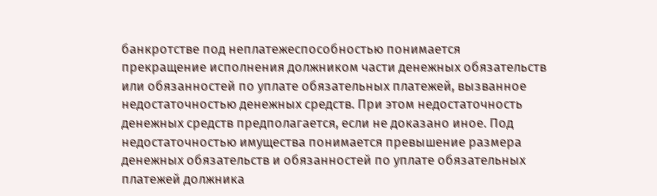банкротстве под неплатежеспособностью понимается прекращение исполнения должником части денежных обязательств или обязанностей по уплате обязательных платежей, вызванное недостаточностью денежных средств. При этом недостаточность денежных средств предполагается, если не доказано иное. Под недостаточностью имущества понимается превышение размера денежных обязательств и обязанностей по уплате обязательных платежей должника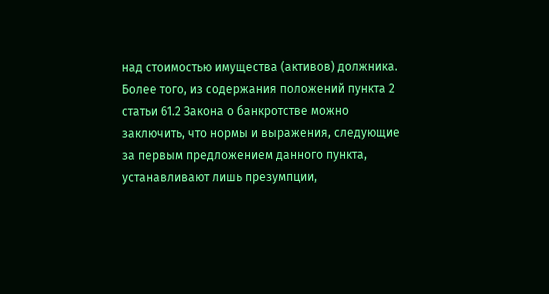над стоимостью имущества (активов) должника. Более того, из содержания положений пункта 2 статьи 61.2 Закона о банкротстве можно заключить, что нормы и выражения, следующие за первым предложением данного пункта, устанавливают лишь презумпции,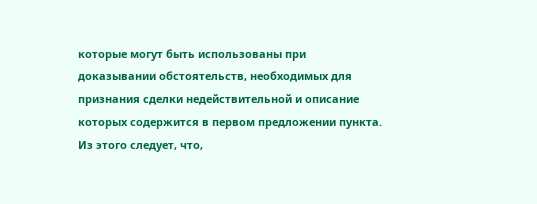которые могут быть использованы при доказывании обстоятельств, необходимых для признания сделки недействительной и описание которых содержится в первом предложении пункта. Из этого следует, что,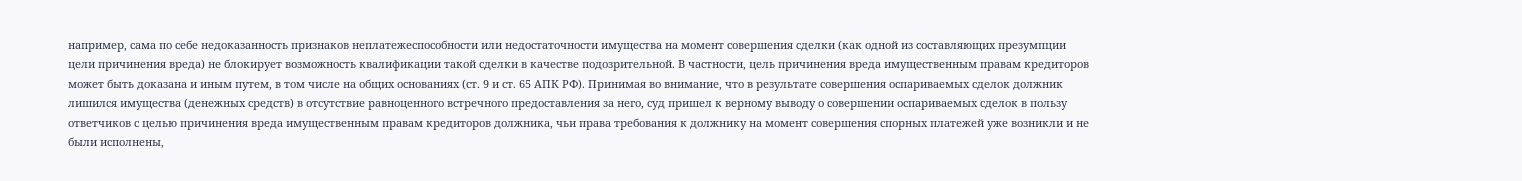например, сама по себе недоказанность признаков неплатежеспособности или недостаточности имущества на момент совершения сделки (как одной из составляющих презумпции цели причинения вреда) не блокирует возможность квалификации такой сделки в качестве подозрительной. В частности, цель причинения вреда имущественным правам кредиторов может быть доказана и иным путем, в том числе на общих основаниях (ст. 9 и ст. 65 АПК РФ). Принимая во внимание, что в результате совершения оспариваемых сделок должник лишился имущества (денежных средств) в отсутствие равноценного встречного предоставления за него, суд пришел к верному выводу о совершении оспариваемых сделок в пользу ответчиков с целью причинения вреда имущественным правам кредиторов должника, чьи права требования к должнику на момент совершения спорных платежей уже возникли и не были исполнены,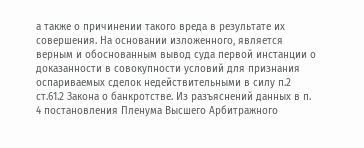а также о причинении такого вреда в результате их совершения. На основании изложенного, является верным и обоснованным вывод суда первой инстанции о доказанности в совокупности условий для признания оспариваемых сделок недействительными в силу п.2 ст.61.2 Закона о банкротстве. Из разъяснений данных в п. 4 постановления Пленума Высшего Арбитражного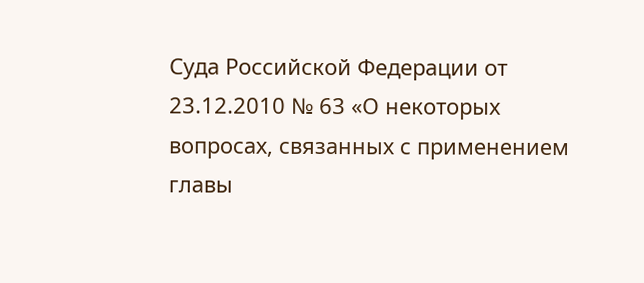Суда Российской Федерации от 23.12.2010 № 63 «О некоторых вопросах, связанных с применением главы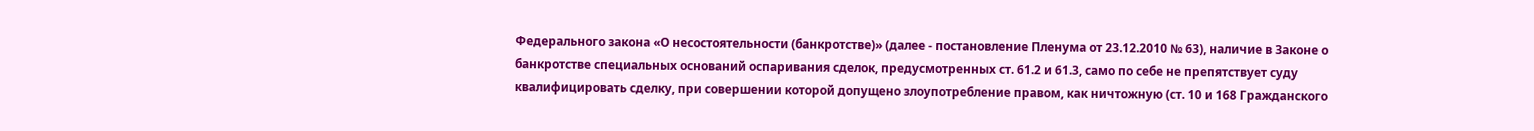Федерального закона «О несостоятельности (банкротстве)» (далее - постановление Пленума от 23.12.2010 № 63), наличие в Законе о банкротстве специальных оснований оспаривания сделок, предусмотренных ст. 61.2 и 61.3, само по себе не препятствует суду квалифицировать сделку, при совершении которой допущено злоупотребление правом, как ничтожную (ст. 10 и 168 Гражданского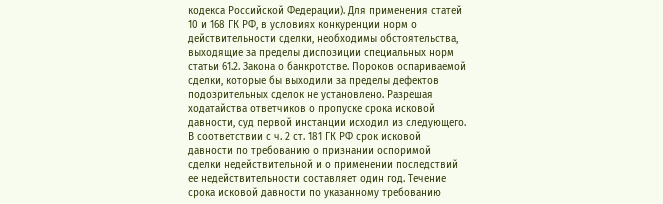кодекса Российской Федерации). Для применения статей 10 и 168 ГК РФ, в условиях конкуренции норм о действительности сделки, необходимы обстоятельства, выходящие за пределы диспозиции специальных норм статьи 61.2. Закона о банкротстве. Пороков оспариваемой сделки, которые бы выходили за пределы дефектов подозрительных сделок не установлено. Разрешая ходатайства ответчиков о пропуске срока исковой давности, суд первой инстанции исходил из следующего. В соответствии с ч. 2 ст. 181 ГК РФ срок исковой давности по требованию о признании оспоримой сделки недействительной и о применении последствий ее недействительности составляет один год. Течение срока исковой давности по указанному требованию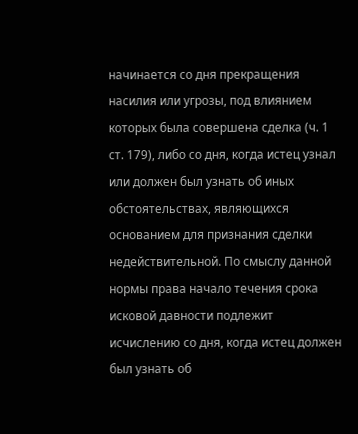начинается со дня прекращения насилия или угрозы, под влиянием которых была совершена сделка (ч. 1 ст. 179), либо со дня, когда истец узнал или должен был узнать об иных обстоятельствах, являющихся основанием для признания сделки недействительной. По смыслу данной нормы права начало течения срока исковой давности подлежит исчислению со дня, когда истец должен был узнать об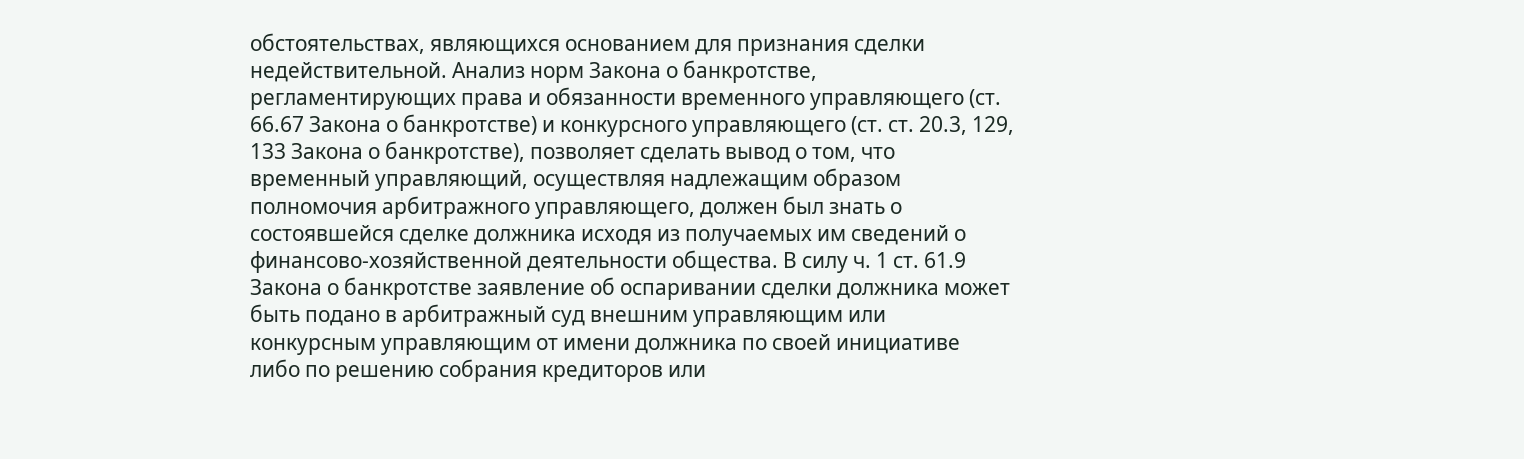обстоятельствах, являющихся основанием для признания сделки недействительной. Анализ норм Закона о банкротстве, регламентирующих права и обязанности временного управляющего (ст. 66.67 Закона о банкротстве) и конкурсного управляющего (ст. ст. 20.3, 129, 133 Закона о банкротстве), позволяет сделать вывод о том, что временный управляющий, осуществляя надлежащим образом полномочия арбитражного управляющего, должен был знать о состоявшейся сделке должника исходя из получаемых им сведений о финансово-хозяйственной деятельности общества. В силу ч. 1 ст. 61.9 Закона о банкротстве заявление об оспаривании сделки должника может быть подано в арбитражный суд внешним управляющим или конкурсным управляющим от имени должника по своей инициативе либо по решению собрания кредиторов или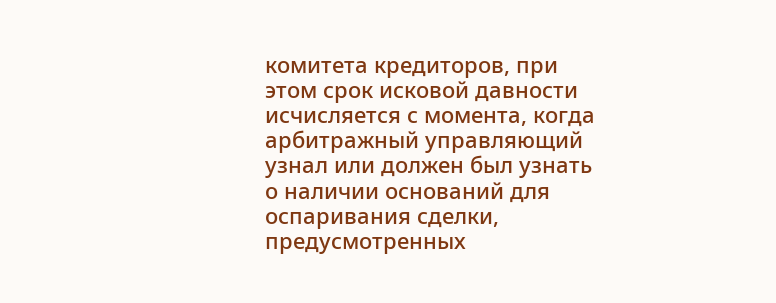комитета кредиторов, при этом срок исковой давности исчисляется с момента, когда арбитражный управляющий узнал или должен был узнать о наличии оснований для оспаривания сделки, предусмотренных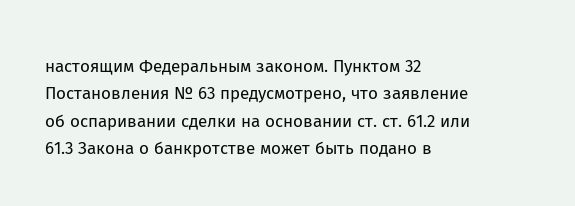настоящим Федеральным законом. Пунктом 32 Постановления № 63 предусмотрено, что заявление об оспаривании сделки на основании ст. ст. 61.2 или 61.3 Закона о банкротстве может быть подано в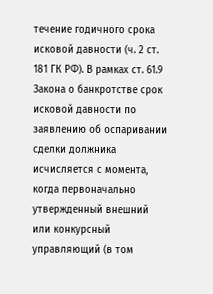течение годичного срока исковой давности (ч. 2 ст. 181 ГК РФ). В рамках ст. 61.9 Закона о банкротстве срок исковой давности по заявлению об оспаривании сделки должника исчисляется с момента, когда первоначально утвержденный внешний или конкурсный управляющий (в том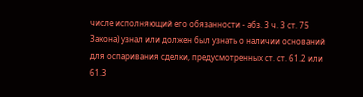числе исполняющий его обязанности - абз. 3 ч. 3 ст. 75 Закона) узнал или должен был узнать о наличии оснований для оспаривания сделки, предусмотренных ст. ст. 61.2 или 61.3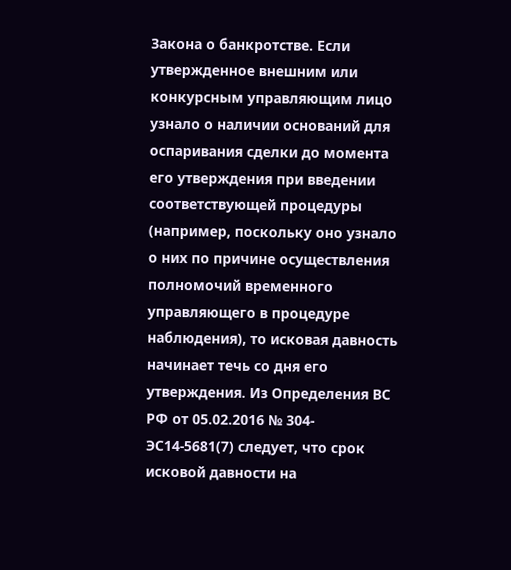Закона о банкротстве. Если утвержденное внешним или конкурсным управляющим лицо узнало о наличии оснований для оспаривания сделки до момента его утверждения при введении соответствующей процедуры (например, поскольку оно узнало о них по причине осуществления полномочий временного управляющего в процедуре наблюдения), то исковая давность начинает течь со дня его утверждения. Из Определения ВС РФ от 05.02.2016 № 304-ЭС14-5681(7) следует, что срок исковой давности на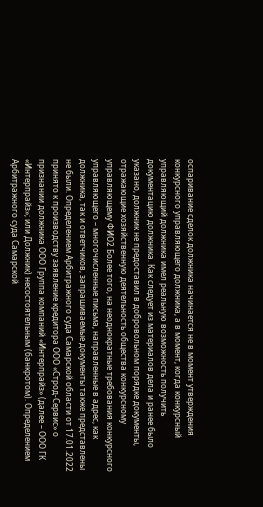оспаривание сделок должника начинается не в момент утверждения конкурсного управляющего должника, а в момент, когда конкурсный управляющий должника имел реальную возможность получить документацию должника. Как следует из материалов дела и ранее было указано, должник не предоставил в добровольном порядке документы, отражающие хозяйственную деятельность общества конкурсному управляющему ФИО2 Более того, на неоднократные требования конкурсного управляющего – многочисленные письма, направленные в адрес, как должника, так и ответчиков, запрашиваемые документы также представлены не были. Определением Арбитражного суда Самарской области от 17.01.2022 принято к производству заявление кредитора ООО «Строд-Сервис» о признании должника ООО Группа компаний «Интерпрайз» (далее – ООО ГК «Интерпрайз»; или Должник) несостоятельным (банкротом). Определением Арбитражного суда Самарской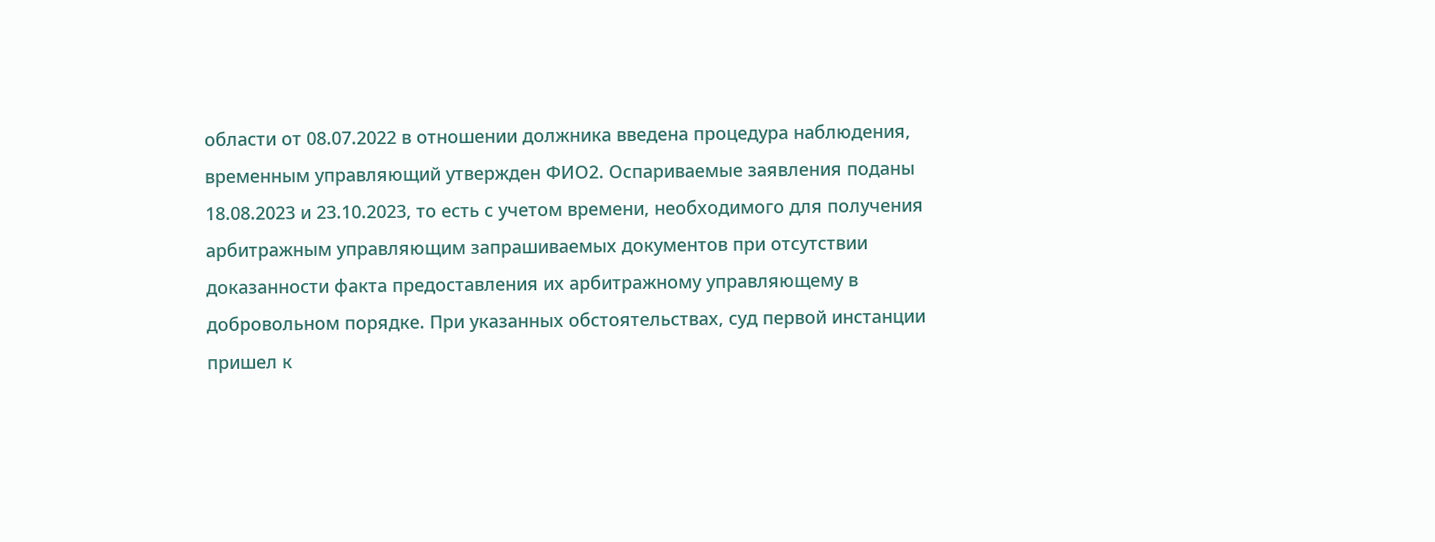области от 08.07.2022 в отношении должника введена процедура наблюдения, временным управляющий утвержден ФИО2. Оспариваемые заявления поданы 18.08.2023 и 23.10.2023, то есть с учетом времени, необходимого для получения арбитражным управляющим запрашиваемых документов при отсутствии доказанности факта предоставления их арбитражному управляющему в добровольном порядке. При указанных обстоятельствах, суд первой инстанции пришел к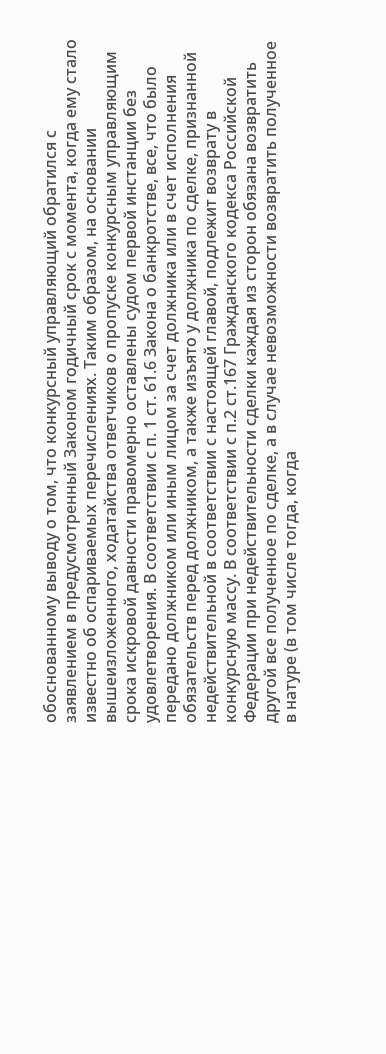обоснованному выводу о том, что конкурсный управляющий обратился с заявлением в предусмотренный Законом годичный срок с момента, когда ему стало известно об оспариваемых перечислениях. Таким образом, на основании вышеизложенного, ходатайства ответчиков о пропуске конкурсным управляющим срока искровой давности правомерно оставлены судом первой инстанции без удовлетворения. В соответствии с п. 1 ст. 61.6 Закона о банкротстве, все, что было передано должником или иным лицом за счет должника или в счет исполнения обязательств перед должником, а также изъято у должника по сделке, признанной недействительной в соответствии с настоящей главой, подлежит возврату в конкурсную массу. В соответствии с п.2 ст.167 Гражданского кодекса Российской Федерации при недействительности сделки каждая из сторон обязана возвратить другой все полученное по сделке, а в случае невозможности возвратить полученное в натуре (в том числе тогда, когда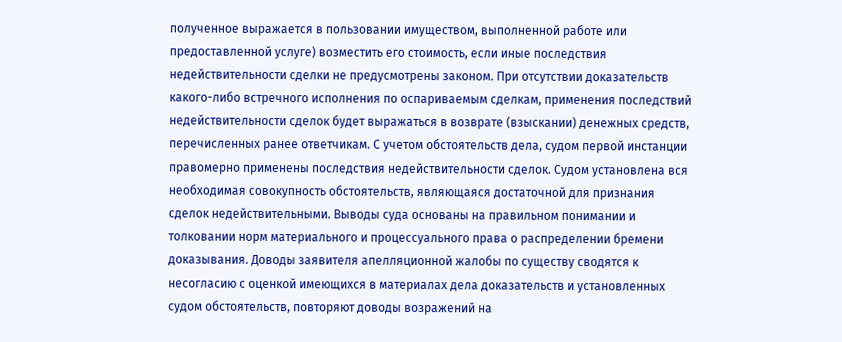полученное выражается в пользовании имуществом, выполненной работе или предоставленной услуге) возместить его стоимость, если иные последствия недействительности сделки не предусмотрены законом. При отсутствии доказательств какого-либо встречного исполнения по оспариваемым сделкам, применения последствий недействительности сделок будет выражаться в возврате (взыскании) денежных средств, перечисленных ранее ответчикам. С учетом обстоятельств дела, судом первой инстанции правомерно применены последствия недействительности сделок. Судом установлена вся необходимая совокупность обстоятельств, являющаяся достаточной для признания сделок недействительными. Выводы суда основаны на правильном понимании и толковании норм материального и процессуального права о распределении бремени доказывания. Доводы заявителя апелляционной жалобы по существу сводятся к несогласию с оценкой имеющихся в материалах дела доказательств и установленных судом обстоятельств, повторяют доводы возражений на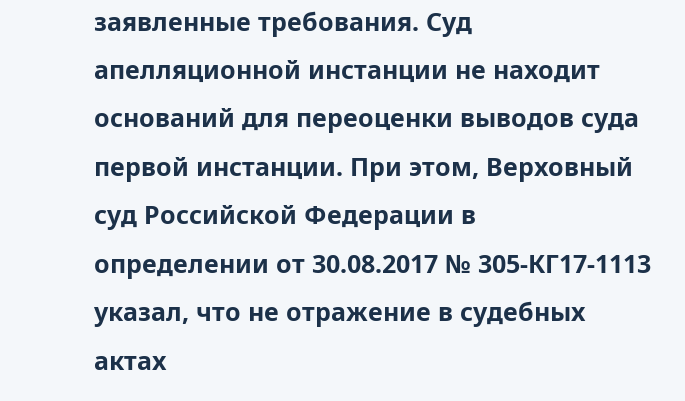заявленные требования. Суд апелляционной инстанции не находит оснований для переоценки выводов суда первой инстанции. При этом, Верховный суд Российской Федерации в определении от 30.08.2017 № 305-КГ17-1113 указал, что не отражение в судебных актах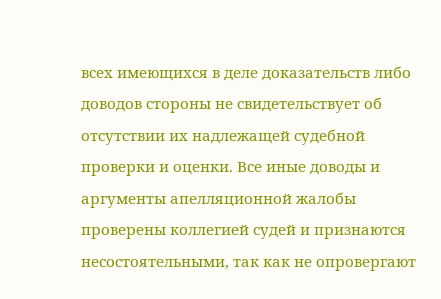всех имеющихся в деле доказательств либо доводов стороны не свидетельствует об отсутствии их надлежащей судебной проверки и оценки. Все иные доводы и аргументы апелляционной жалобы проверены коллегией судей и признаются несостоятельными, так как не опровергают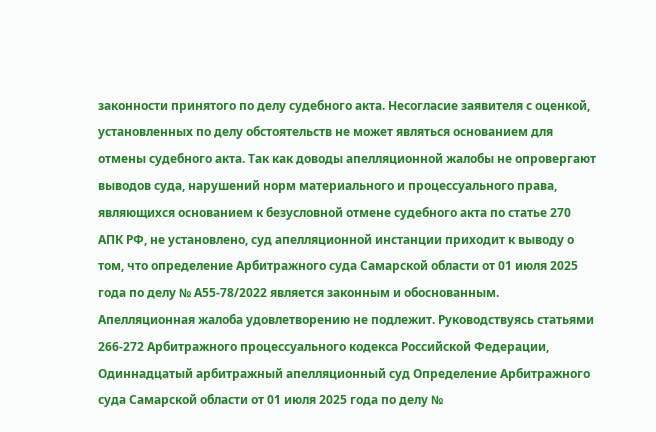законности принятого по делу судебного акта. Несогласие заявителя с оценкой, установленных по делу обстоятельств не может являться основанием для отмены судебного акта. Так как доводы апелляционной жалобы не опровергают выводов суда, нарушений норм материального и процессуального права, являющихся основанием к безусловной отмене судебного акта по статье 270 АПК РФ, не установлено, суд апелляционной инстанции приходит к выводу о том, что определение Арбитражного суда Самарской области от 01 июля 2025 года по делу № А55-78/2022 является законным и обоснованным. Апелляционная жалоба удовлетворению не подлежит. Руководствуясь статьями 266-272 Арбитражного процессуального кодекса Российской Федерации, Одиннадцатый арбитражный апелляционный суд Определение Арбитражного суда Самарской области от 01 июля 2025 года по делу №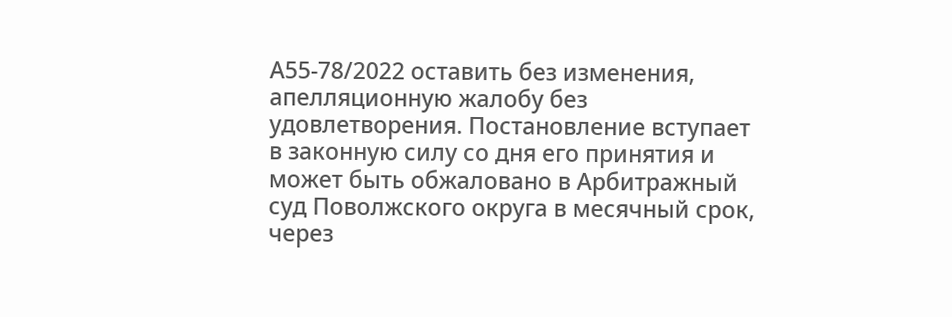А55-78/2022 оставить без изменения, апелляционную жалобу без удовлетворения. Постановление вступает в законную силу со дня его принятия и может быть обжаловано в Арбитражный суд Поволжского округа в месячный срок, через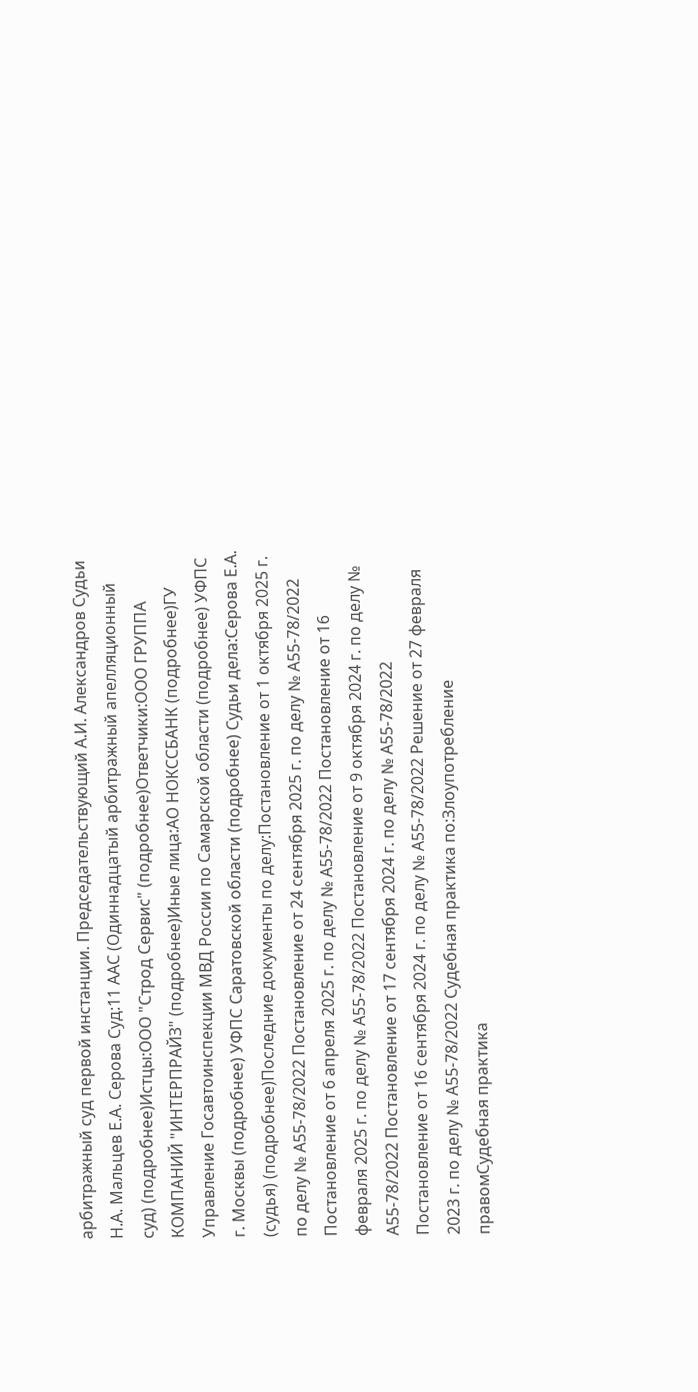арбитражный суд первой инстанции. Председательствующий А.И. Александров Судьи Н.А. Мальцев Е.А. Серова Суд:11 ААС (Одиннадцатый арбитражный апелляционный суд) (подробнее)Истцы:ООО "Строд Сервис" (подробнее)Ответчики:ООО ГРУППА КОМПАНИЙ "ИНТЕРПРАЙЗ" (подробнее)Иные лица:АО НОКССБАНК (подробнее)ГУ Управление Госавтоинспекции МВД России по Самарской области (подробнее) УФПС г. Москвы (подробнее) УФПС Саратовской области (подробнее) Судьи дела:Серова Е.А. (судья) (подробнее)Последние документы по делу:Постановление от 1 октября 2025 г. по делу № А55-78/2022 Постановление от 24 сентября 2025 г. по делу № А55-78/2022 Постановление от 6 апреля 2025 г. по делу № А55-78/2022 Постановление от 16 февраля 2025 г. по делу № А55-78/2022 Постановление от 9 октября 2024 г. по делу № А55-78/2022 Постановление от 17 сентября 2024 г. по делу № А55-78/2022 Постановление от 16 сентября 2024 г. по делу № А55-78/2022 Решение от 27 февраля 2023 г. по делу № А55-78/2022 Судебная практика по:Злоупотребление правомСудебная практика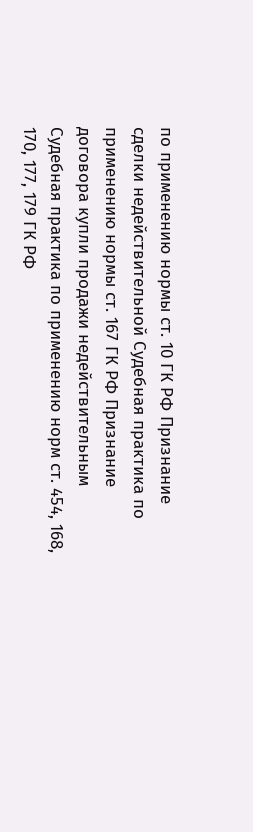по применению нормы ст. 10 ГК РФ Признание сделки недействительной Судебная практика по применению нормы ст. 167 ГК РФ Признание договора купли продажи недействительным Судебная практика по применению норм ст. 454, 168, 170, 177, 179 ГК РФ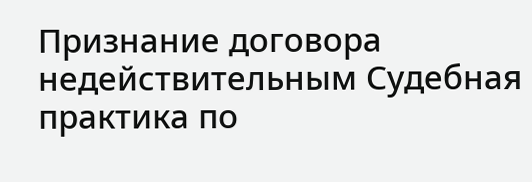Признание договора недействительным Судебная практика по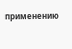применению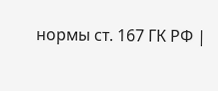нормы ст. 167 ГК РФ |